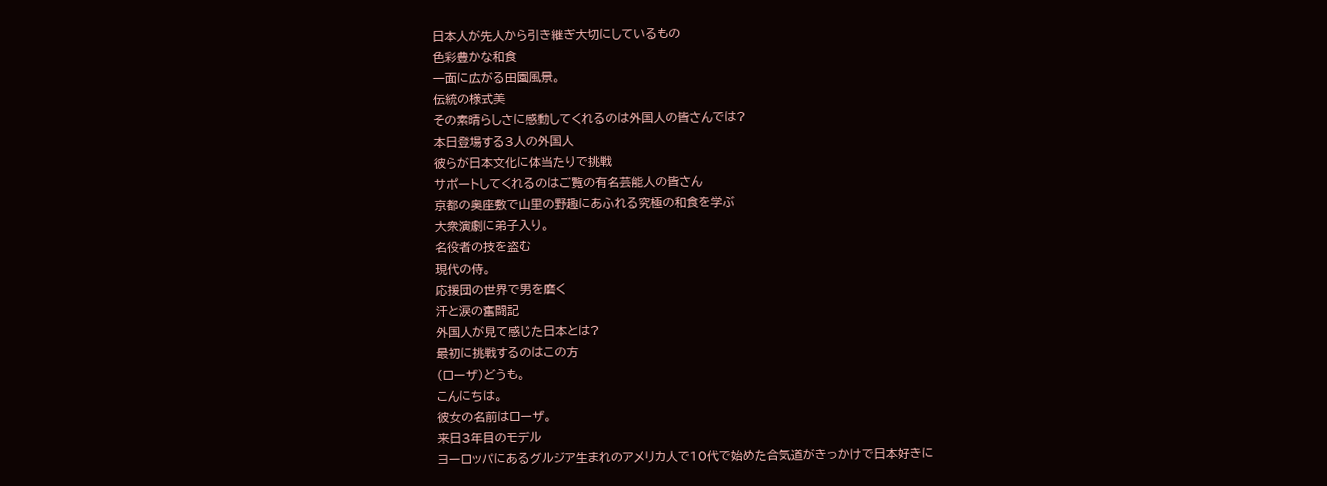日本人が先人から引き継ぎ大切にしているもの
色彩豊かな和食
一面に広がる田園風景。
伝統の様式美
その素晴らしさに感動してくれるのは外国人の皆さんでは?
本日登場する3人の外国人
彼らが日本文化に体当たりで挑戦
サポートしてくれるのはご覧の有名芸能人の皆さん
京都の奥座敷で山里の野趣にあふれる究極の和食を学ぶ
大衆演劇に弟子入り。
名役者の技を盗む
現代の侍。
応援団の世界で男を磨く
汗と涙の奮闘記
外国人が見て感じた日本とは?
最初に挑戦するのはこの方
(ローザ)どうも。
こんにちは。
彼女の名前はローザ。
来日3年目のモデル
ヨーロッパにあるグルジア生まれのアメリカ人で10代で始めた合気道がきっかけで日本好きに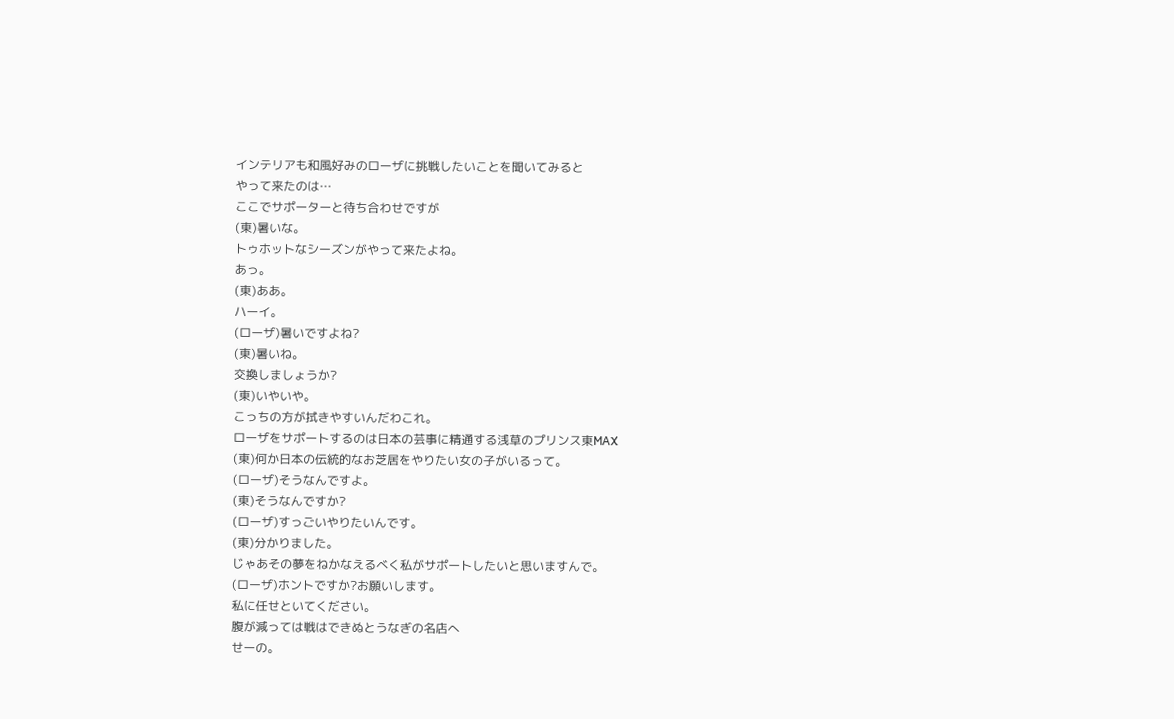インテリアも和風好みのローザに挑戦したいことを聞いてみると
やって来たのは…
ここでサポーターと待ち合わせですが
(東)暑いな。
トゥホットなシーズンがやって来たよね。
あっ。
(東)ああ。
ハーイ。
(ローザ)暑いですよね?
(東)暑いね。
交換しましょうか?
(東)いやいや。
こっちの方が拭きやすいんだわこれ。
ローザをサポートするのは日本の芸事に精通する浅草のプリンス東MAX
(東)何か日本の伝統的なお芝居をやりたい女の子がいるって。
(ローザ)そうなんですよ。
(東)そうなんですか?
(ローザ)すっごいやりたいんです。
(東)分かりました。
じゃあその夢をねかなえるべく私がサポートしたいと思いますんで。
(ローザ)ホントですか?お願いします。
私に任せといてください。
腹が減っては戦はできぬとうなぎの名店へ
せーの。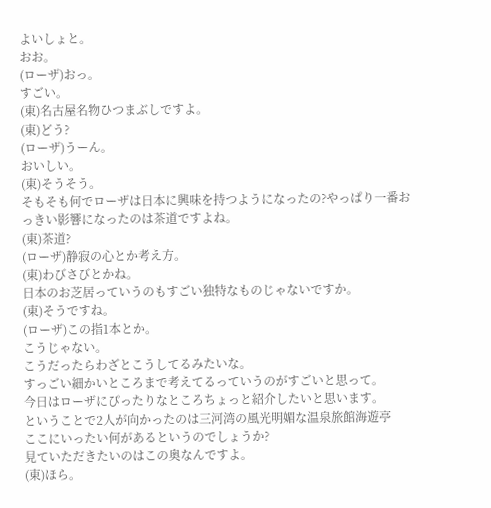よいしょと。
おお。
(ローザ)おっ。
すごい。
(東)名古屋名物ひつまぶしですよ。
(東)どう?
(ローザ)うーん。
おいしい。
(東)そうそう。
そもそも何でローザは日本に興味を持つようになったの?やっぱり一番おっきい影響になったのは茶道ですよね。
(東)茶道?
(ローザ)静寂の心とか考え方。
(東)わびさびとかね。
日本のお芝居っていうのもすごい独特なものじゃないですか。
(東)そうですね。
(ローザ)この指1本とか。
こうじゃない。
こうだったらわざとこうしてるみたいな。
すっごい細かいところまで考えてるっていうのがすごいと思って。
今日はローザにぴったりなところちょっと紹介したいと思います。
ということで2人が向かったのは三河湾の風光明媚な温泉旅館海遊亭
ここにいったい何があるというのでしょうか?
見ていただきたいのはこの奥なんですよ。
(東)ほら。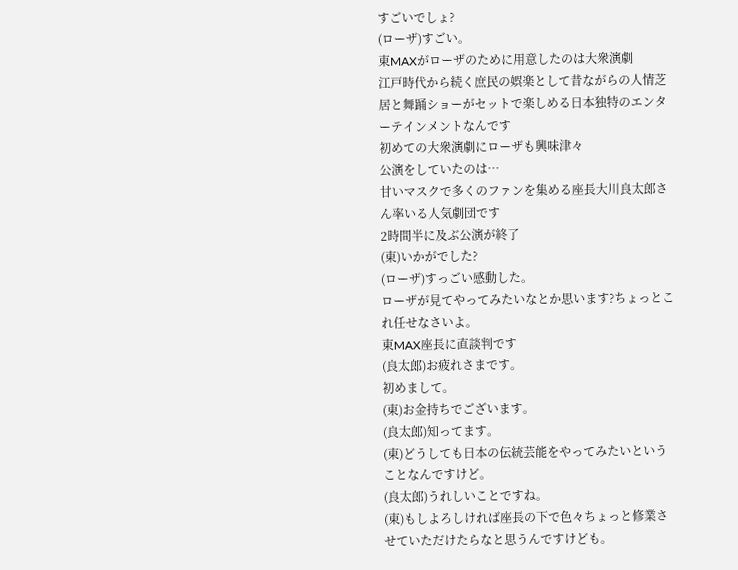すごいでしょ?
(ローザ)すごい。
東MAXがローザのために用意したのは大衆演劇
江戸時代から続く庶民の娯楽として昔ながらの人情芝居と舞踊ショーがセットで楽しめる日本独特のエンターテインメントなんです
初めての大衆演劇にローザも興味津々
公演をしていたのは…
甘いマスクで多くのファンを集める座長大川良太郎さん率いる人気劇団です
2時間半に及ぶ公演が終了
(東)いかがでした?
(ローザ)すっごい感動した。
ローザが見てやってみたいなとか思います?ちょっとこれ任せなさいよ。
東MAX座長に直談判です
(良太郎)お疲れさまです。
初めまして。
(東)お金持ちでございます。
(良太郎)知ってます。
(東)どうしても日本の伝統芸能をやってみたいということなんですけど。
(良太郎)うれしいことですね。
(東)もしよろしければ座長の下で色々ちょっと修業させていただけたらなと思うんですけども。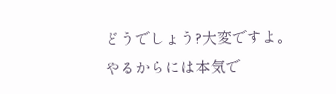どうでしょう?大変ですよ。
やるからには本気で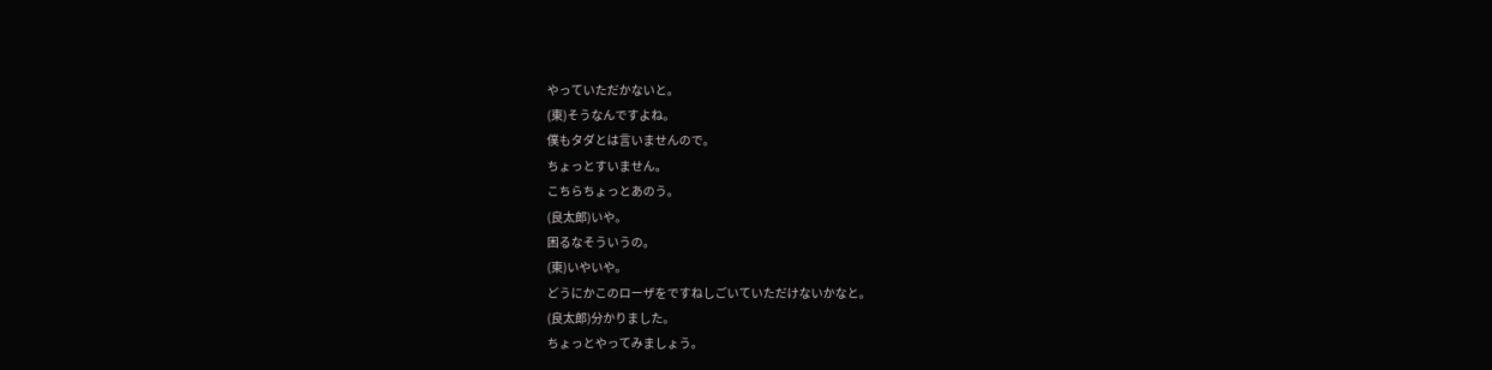やっていただかないと。
(東)そうなんですよね。
僕もタダとは言いませんので。
ちょっとすいません。
こちらちょっとあのう。
(良太郎)いや。
困るなそういうの。
(東)いやいや。
どうにかこのローザをですねしごいていただけないかなと。
(良太郎)分かりました。
ちょっとやってみましょう。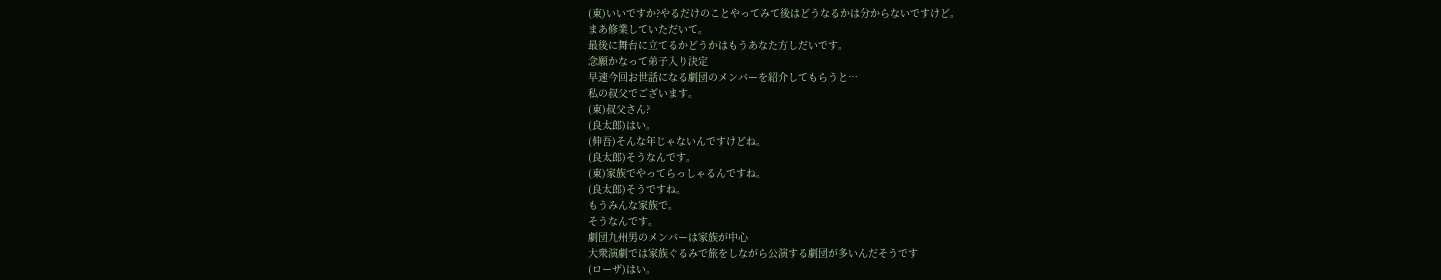(東)いいですか?やるだけのことやってみて後はどうなるかは分からないですけど。
まあ修業していただいて。
最後に舞台に立てるかどうかはもうあなた方しだいです。
念願かなって弟子入り決定
早速今回お世話になる劇団のメンバーを紹介してもらうと…
私の叔父でございます。
(東)叔父さん?
(良太郎)はい。
(伸吾)そんな年じゃないんですけどね。
(良太郎)そうなんです。
(東)家族でやってらっしゃるんですね。
(良太郎)そうですね。
もうみんな家族で。
そうなんです。
劇団九州男のメンバーは家族が中心
大衆演劇では家族ぐるみで旅をしながら公演する劇団が多いんだそうです
(ローザ)はい。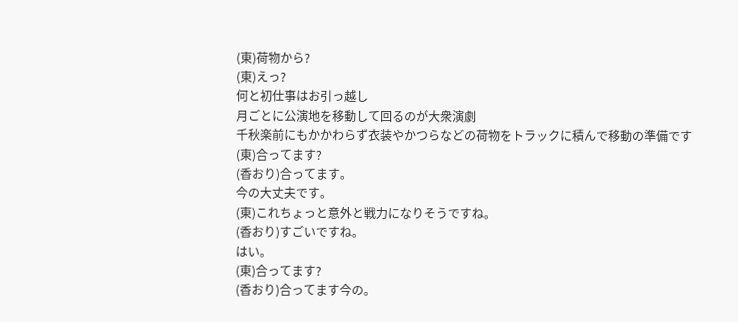(東)荷物から?
(東)えっ?
何と初仕事はお引っ越し
月ごとに公演地を移動して回るのが大衆演劇
千秋楽前にもかかわらず衣装やかつらなどの荷物をトラックに積んで移動の準備です
(東)合ってます?
(香おり)合ってます。
今の大丈夫です。
(東)これちょっと意外と戦力になりそうですね。
(香おり)すごいですね。
はい。
(東)合ってます?
(香おり)合ってます今の。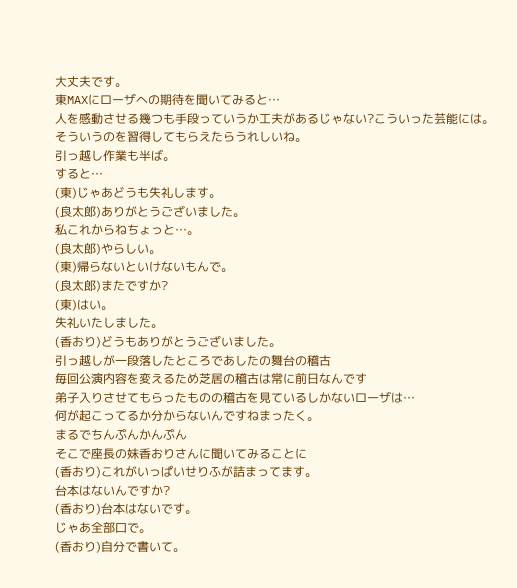大丈夫です。
東MAXにローザへの期待を聞いてみると…
人を感動させる幾つも手段っていうか工夫があるじゃない?こういった芸能には。
そういうのを習得してもらえたらうれしいね。
引っ越し作業も半ば。
すると…
(東)じゃあどうも失礼します。
(良太郎)ありがとうございました。
私これからねちょっと…。
(良太郎)やらしい。
(東)帰らないといけないもんで。
(良太郎)またですか?
(東)はい。
失礼いたしました。
(香おり)どうもありがとうございました。
引っ越しが一段落したところであしたの舞台の稽古
毎回公演内容を変えるため芝居の稽古は常に前日なんです
弟子入りさせてもらったものの稽古を見ているしかないローザは…
何が起こってるか分からないんですねまったく。
まるでちんぷんかんぷん
そこで座長の妹香おりさんに聞いてみることに
(香おり)これがいっぱいせりふが詰まってます。
台本はないんですか?
(香おり)台本はないです。
じゃあ全部口で。
(香おり)自分で書いて。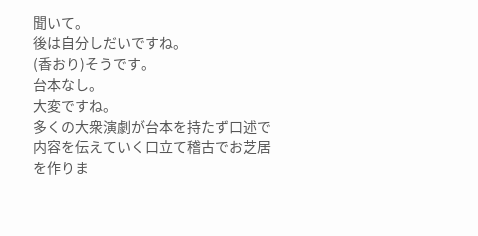聞いて。
後は自分しだいですね。
(香おり)そうです。
台本なし。
大変ですね。
多くの大衆演劇が台本を持たず口述で内容を伝えていく口立て稽古でお芝居を作りま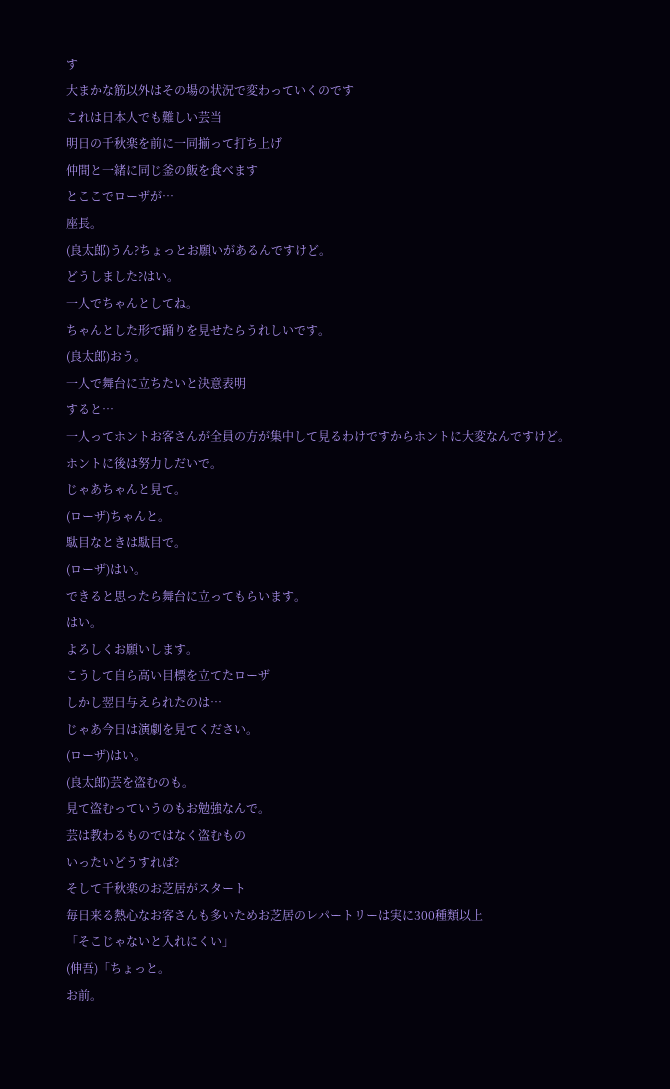す
大まかな筋以外はその場の状況で変わっていくのです
これは日本人でも難しい芸当
明日の千秋楽を前に一同揃って打ち上げ
仲間と一緒に同じ釜の飯を食べます
とここでローザが…
座長。
(良太郎)うん?ちょっとお願いがあるんですけど。
どうしました?はい。
一人でちゃんとしてね。
ちゃんとした形で踊りを見せたらうれしいです。
(良太郎)おう。
一人で舞台に立ちたいと決意表明
すると…
一人ってホントお客さんが全員の方が集中して見るわけですからホントに大変なんですけど。
ホントに後は努力しだいで。
じゃあちゃんと見て。
(ローザ)ちゃんと。
駄目なときは駄目で。
(ローザ)はい。
できると思ったら舞台に立ってもらいます。
はい。
よろしくお願いします。
こうして自ら高い目標を立てたローザ
しかし翌日与えられたのは…
じゃあ今日は演劇を見てください。
(ローザ)はい。
(良太郎)芸を盗むのも。
見て盗むっていうのもお勉強なんで。
芸は教わるものではなく盗むもの
いったいどうすれば?
そして千秋楽のお芝居がスタート
毎日来る熱心なお客さんも多いためお芝居のレパートリーは実に300種類以上
「そこじゃないと入れにくい」
(伸吾)「ちょっと。
お前。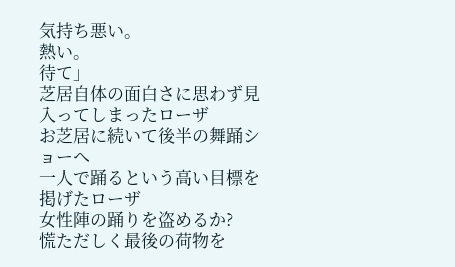気持ち悪い。
熱い。
待て」
芝居自体の面白さに思わず見入ってしまったローザ
お芝居に続いて後半の舞踊ショーへ
一人で踊るという高い目標を掲げたローザ
女性陣の踊りを盗めるか?
慌ただしく最後の荷物を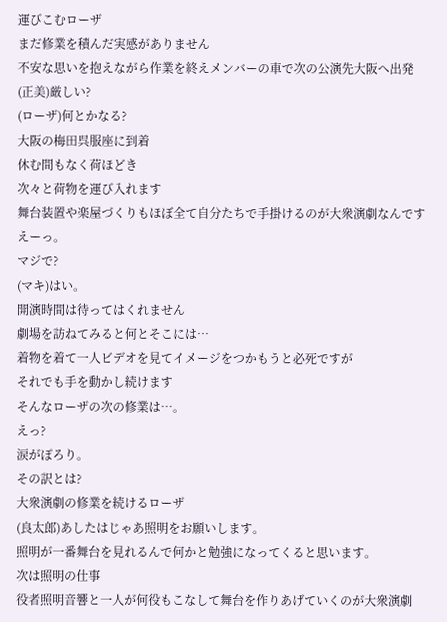運びこむローザ
まだ修業を積んだ実感がありません
不安な思いを抱えながら作業を終えメンバーの車で次の公演先大阪へ出発
(正美)厳しい?
(ローザ)何とかなる?
大阪の梅田呉服座に到着
休む間もなく荷ほどき
次々と荷物を運び入れます
舞台装置や楽屋づくりもほぼ全て自分たちで手掛けるのが大衆演劇なんです
えーっ。
マジで?
(マキ)はい。
開演時間は待ってはくれません
劇場を訪ねてみると何とそこには…
着物を着て一人ビデオを見てイメージをつかもうと必死ですが
それでも手を動かし続けます
そんなローザの次の修業は…。
えっ?
涙がぽろり。
その訳とは?
大衆演劇の修業を続けるローザ
(良太郎)あしたはじゃあ照明をお願いします。
照明が一番舞台を見れるんで何かと勉強になってくると思います。
次は照明の仕事
役者照明音響と一人が何役もこなして舞台を作りあげていくのが大衆演劇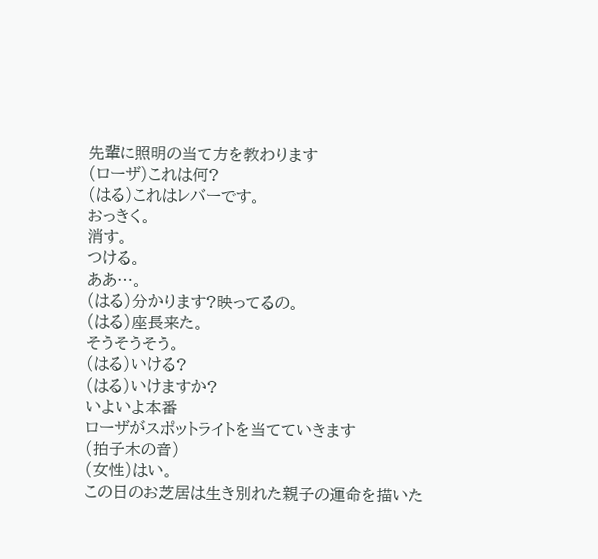先輩に照明の当て方を教わります
(ローザ)これは何?
(はる)これはレバーです。
おっきく。
消す。
つける。
ああ…。
(はる)分かります?映ってるの。
(はる)座長来た。
そうそうそう。
(はる)いける?
(はる)いけますか?
いよいよ本番
ローザがスポットライトを当てていきます
(拍子木の音)
(女性)はい。
この日のお芝居は生き別れた親子の運命を描いた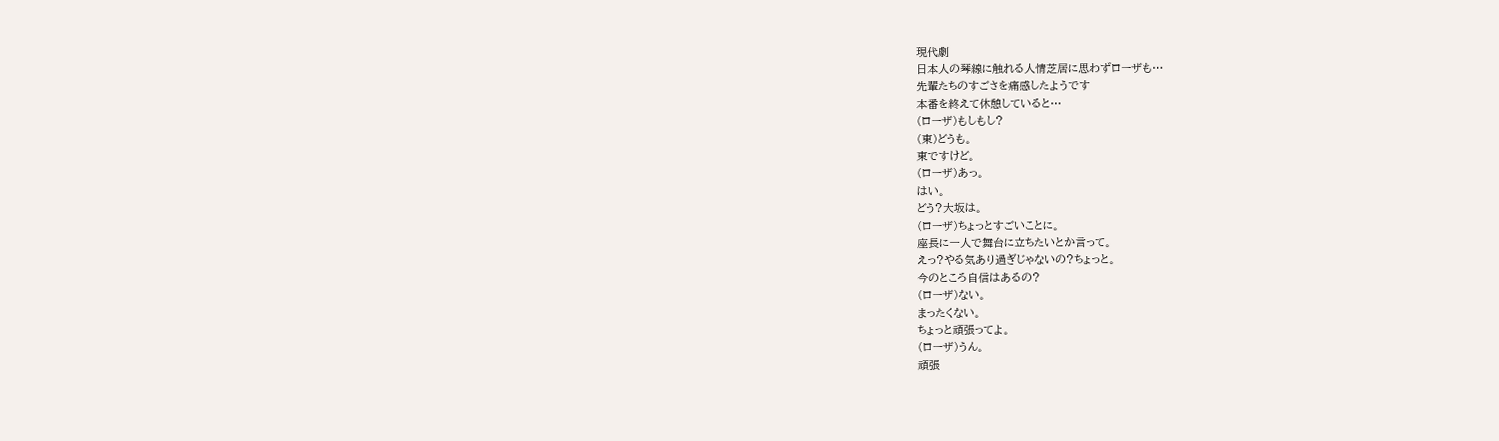現代劇
日本人の琴線に触れる人情芝居に思わずローザも…
先輩たちのすごさを痛感したようです
本番を終えて休憩していると…
(ローザ)もしもし?
(東)どうも。
東ですけど。
(ローザ)あっ。
はい。
どう?大坂は。
(ローザ)ちょっとすごいことに。
座長に一人で舞台に立ちたいとか言って。
えっ?やる気あり過ぎじゃないの?ちょっと。
今のところ自信はあるの?
(ローザ)ない。
まったくない。
ちょっと頑張ってよ。
(ローザ)うん。
頑張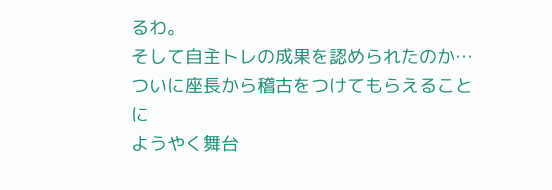るわ。
そして自主トレの成果を認められたのか…
ついに座長から稽古をつけてもらえることに
ようやく舞台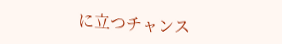に立つチャンス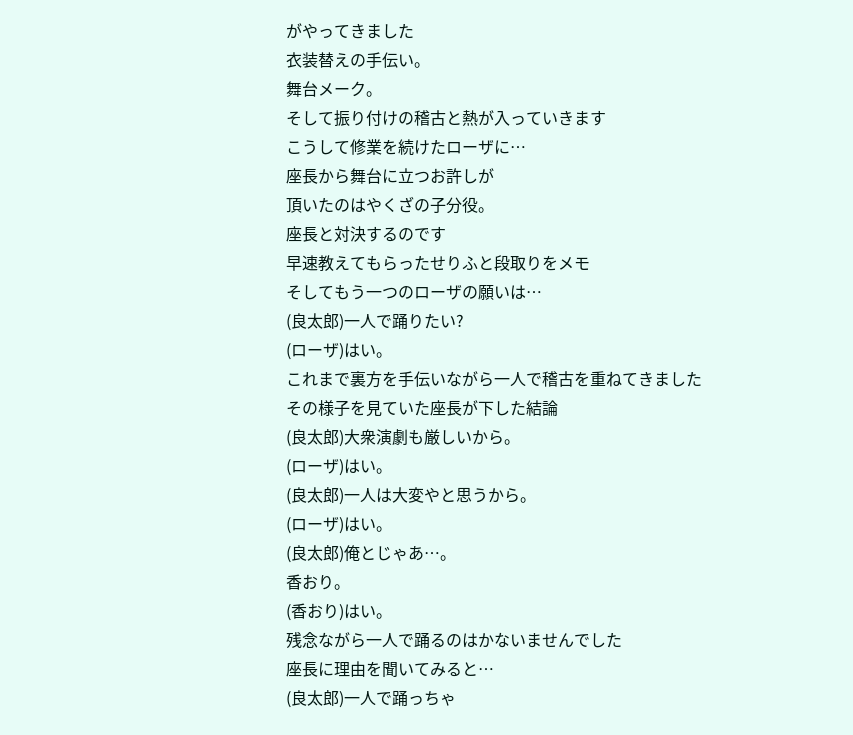がやってきました
衣装替えの手伝い。
舞台メーク。
そして振り付けの稽古と熱が入っていきます
こうして修業を続けたローザに…
座長から舞台に立つお許しが
頂いたのはやくざの子分役。
座長と対決するのです
早速教えてもらったせりふと段取りをメモ
そしてもう一つのローザの願いは…
(良太郎)一人で踊りたい?
(ローザ)はい。
これまで裏方を手伝いながら一人で稽古を重ねてきました
その様子を見ていた座長が下した結論
(良太郎)大衆演劇も厳しいから。
(ローザ)はい。
(良太郎)一人は大変やと思うから。
(ローザ)はい。
(良太郎)俺とじゃあ…。
香おり。
(香おり)はい。
残念ながら一人で踊るのはかないませんでした
座長に理由を聞いてみると…
(良太郎)一人で踊っちゃ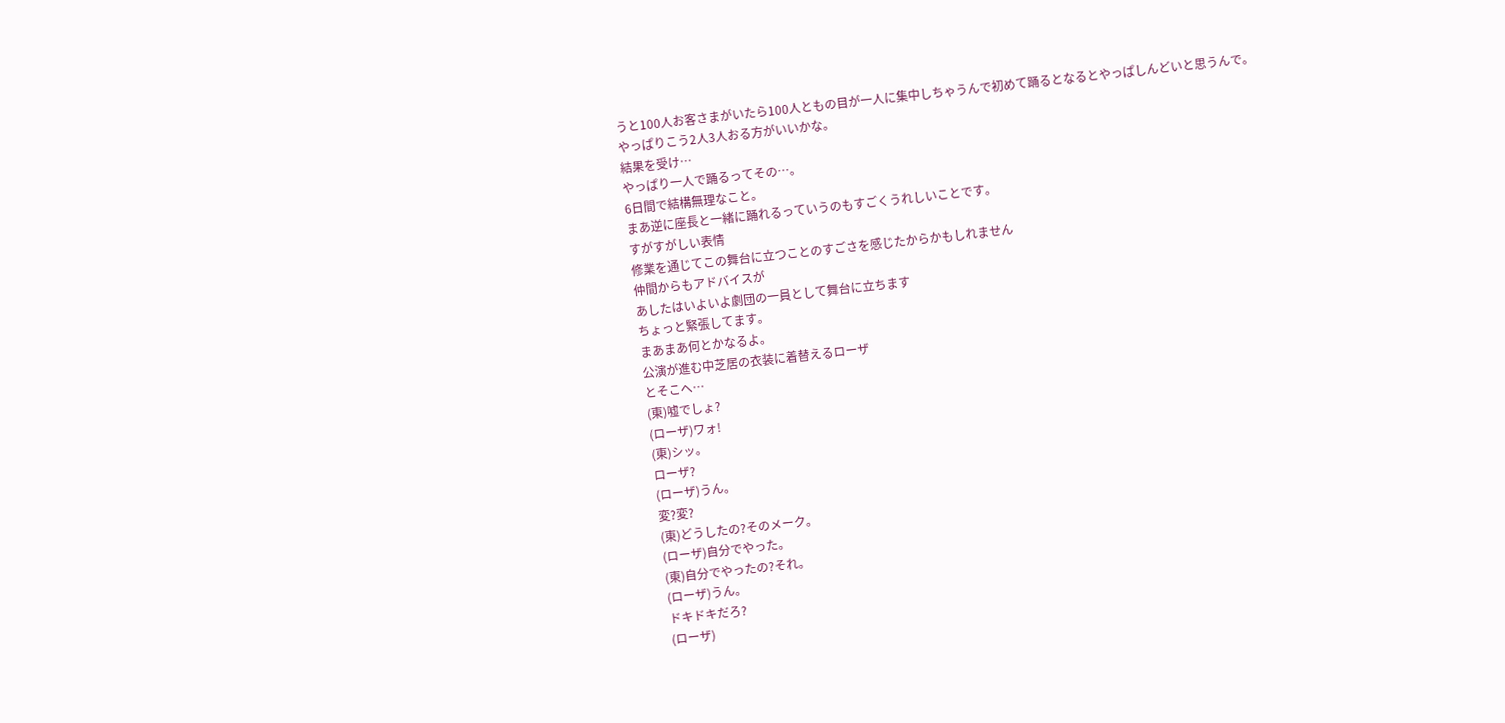うと100人お客さまがいたら100人ともの目が一人に集中しちゃうんで初めて踊るとなるとやっぱしんどいと思うんで。
やっぱりこう2人3人おる方がいいかな。
結果を受け…
やっぱり一人で踊るってその…。
6日間で結構無理なこと。
まあ逆に座長と一緒に踊れるっていうのもすごくうれしいことです。
すがすがしい表情
修業を通じてこの舞台に立つことのすごさを感じたからかもしれません
仲間からもアドバイスが
あしたはいよいよ劇団の一員として舞台に立ちます
ちょっと緊張してます。
まあまあ何とかなるよ。
公演が進む中芝居の衣装に着替えるローザ
とそこへ…
(東)嘘でしょ?
(ローザ)ワォ!
(東)シッ。
ローザ?
(ローザ)うん。
変?変?
(東)どうしたの?そのメーク。
(ローザ)自分でやった。
(東)自分でやったの?それ。
(ローザ)うん。
ドキドキだろ?
(ローザ)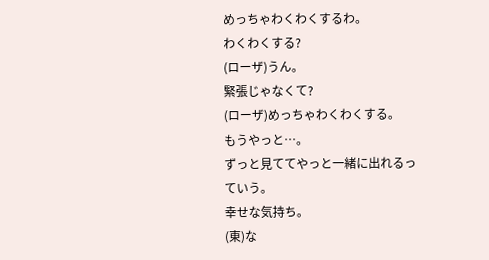めっちゃわくわくするわ。
わくわくする?
(ローザ)うん。
緊張じゃなくて?
(ローザ)めっちゃわくわくする。
もうやっと…。
ずっと見ててやっと一緒に出れるっていう。
幸せな気持ち。
(東)な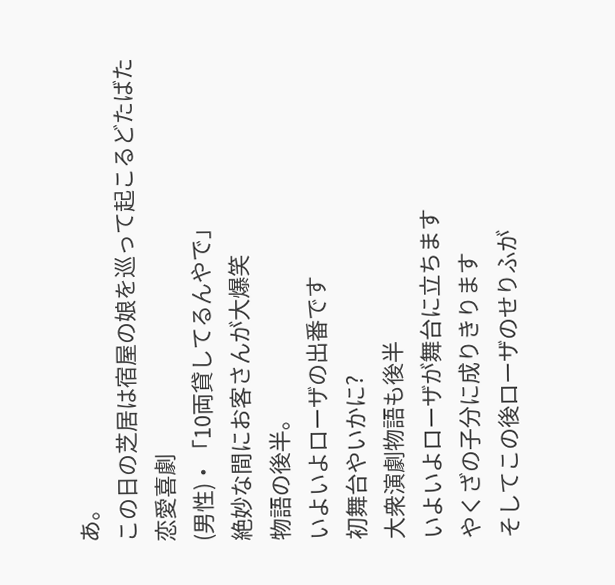あ。
この日の芝居は宿屋の娘を巡って起こるどたばた恋愛喜劇
(男性)・「10両貸してるんやで」
絶妙な間にお客さんが大爆笑
物語の後半。
いよいよローザの出番です
初舞台やいかに?
大衆演劇物語も後半
いよいよローザが舞台に立ちます
やくざの子分に成りきります
そしてこの後ローザのせりふが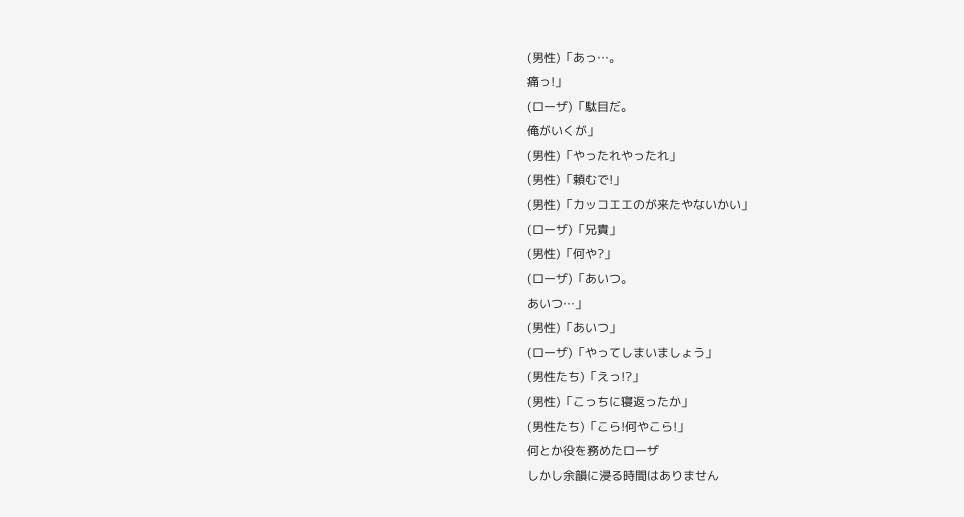(男性)「あっ…。
痛っ!」
(ローザ)「駄目だ。
俺がいくが」
(男性)「やったれやったれ」
(男性)「頼むで!」
(男性)「カッコエエのが来たやないかい」
(ローザ)「兄貴」
(男性)「何や?」
(ローザ)「あいつ。
あいつ…」
(男性)「あいつ」
(ローザ)「やってしまいましょう」
(男性たち)「えっ!?」
(男性)「こっちに寝返ったか」
(男性たち)「こら!何やこら!」
何とか役を務めたローザ
しかし余韻に浸る時間はありません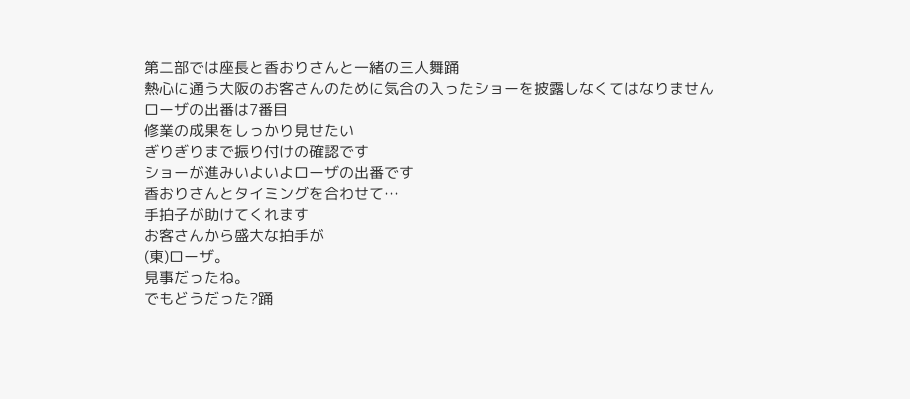第二部では座長と香おりさんと一緒の三人舞踊
熱心に通う大阪のお客さんのために気合の入ったショーを披露しなくてはなりません
ローザの出番は7番目
修業の成果をしっかり見せたい
ぎりぎりまで振り付けの確認です
ショーが進みいよいよローザの出番です
香おりさんとタイミングを合わせて…
手拍子が助けてくれます
お客さんから盛大な拍手が
(東)ローザ。
見事だったね。
でもどうだった?踊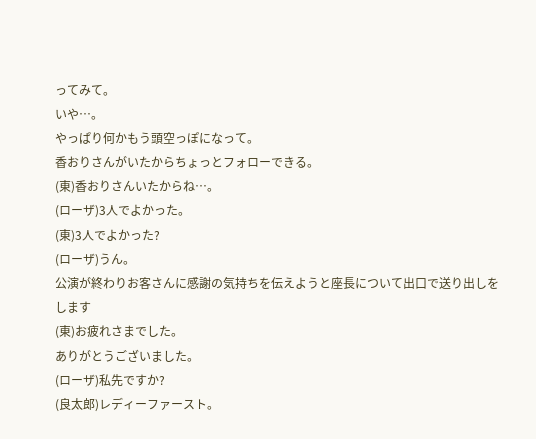ってみて。
いや…。
やっぱり何かもう頭空っぽになって。
香おりさんがいたからちょっとフォローできる。
(東)香おりさんいたからね…。
(ローザ)3人でよかった。
(東)3人でよかった?
(ローザ)うん。
公演が終わりお客さんに感謝の気持ちを伝えようと座長について出口で送り出しをします
(東)お疲れさまでした。
ありがとうございました。
(ローザ)私先ですか?
(良太郎)レディーファースト。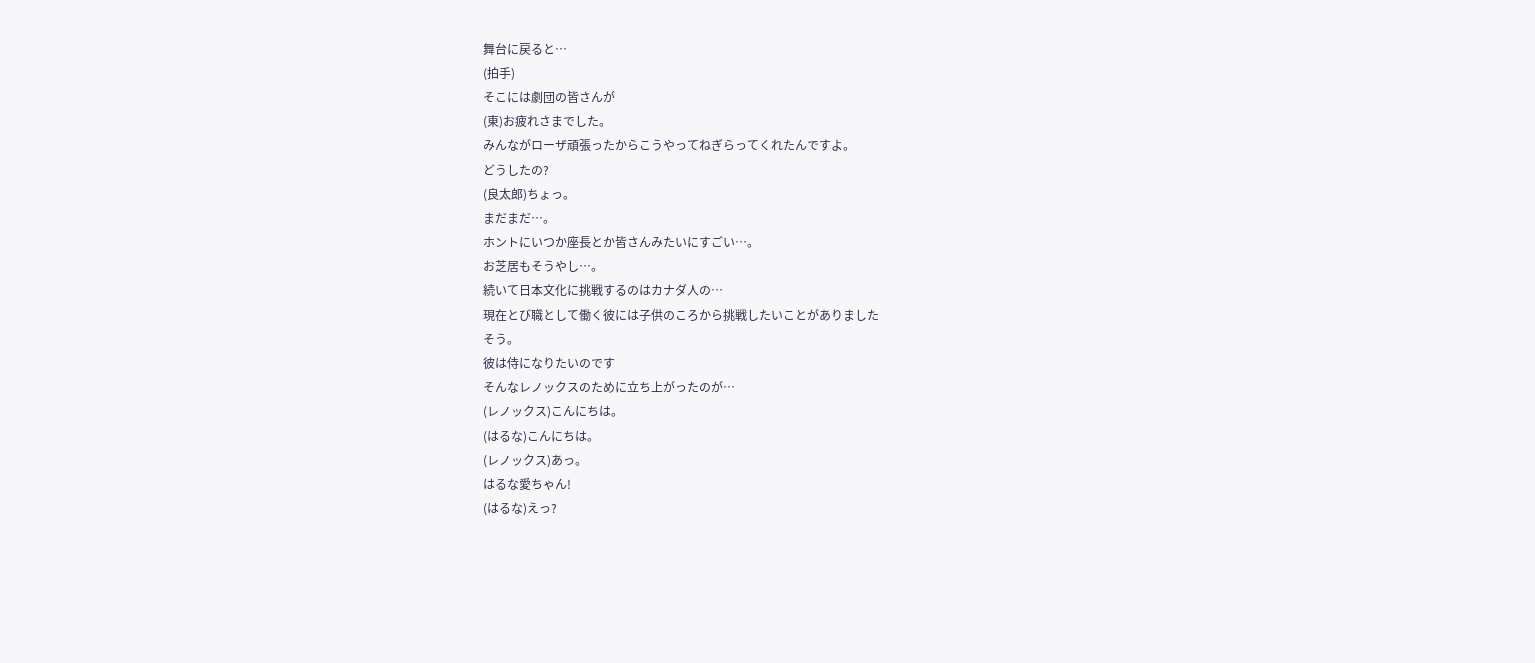舞台に戻ると…
(拍手)
そこには劇団の皆さんが
(東)お疲れさまでした。
みんながローザ頑張ったからこうやってねぎらってくれたんですよ。
どうしたの?
(良太郎)ちょっ。
まだまだ…。
ホントにいつか座長とか皆さんみたいにすごい…。
お芝居もそうやし…。
続いて日本文化に挑戦するのはカナダ人の…
現在とび職として働く彼には子供のころから挑戦したいことがありました
そう。
彼は侍になりたいのです
そんなレノックスのために立ち上がったのが…
(レノックス)こんにちは。
(はるな)こんにちは。
(レノックス)あっ。
はるな愛ちゃん!
(はるな)えっ?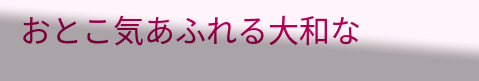おとこ気あふれる大和な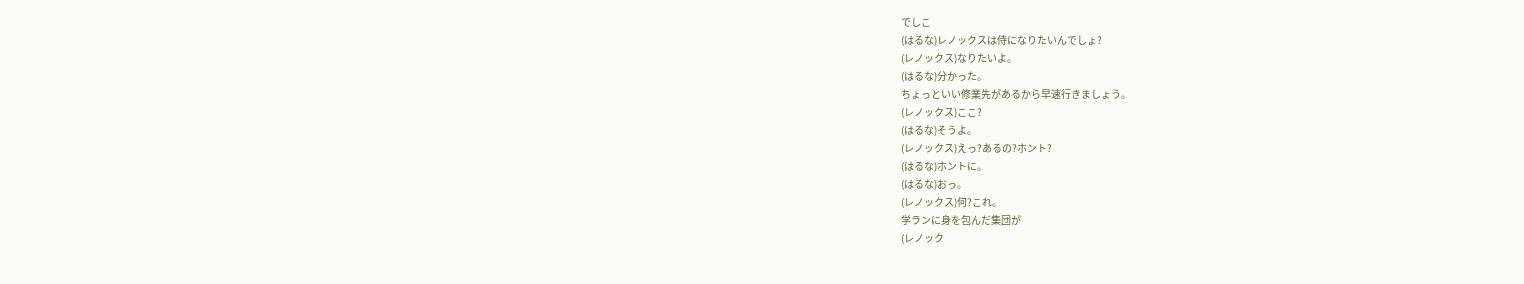でしこ
(はるな)レノックスは侍になりたいんでしょ?
(レノックス)なりたいよ。
(はるな)分かった。
ちょっといい修業先があるから早速行きましょう。
(レノックス)ここ?
(はるな)そうよ。
(レノックス)えっ?あるの?ホント?
(はるな)ホントに。
(はるな)おっ。
(レノックス)何?これ。
学ランに身を包んだ集団が
(レノック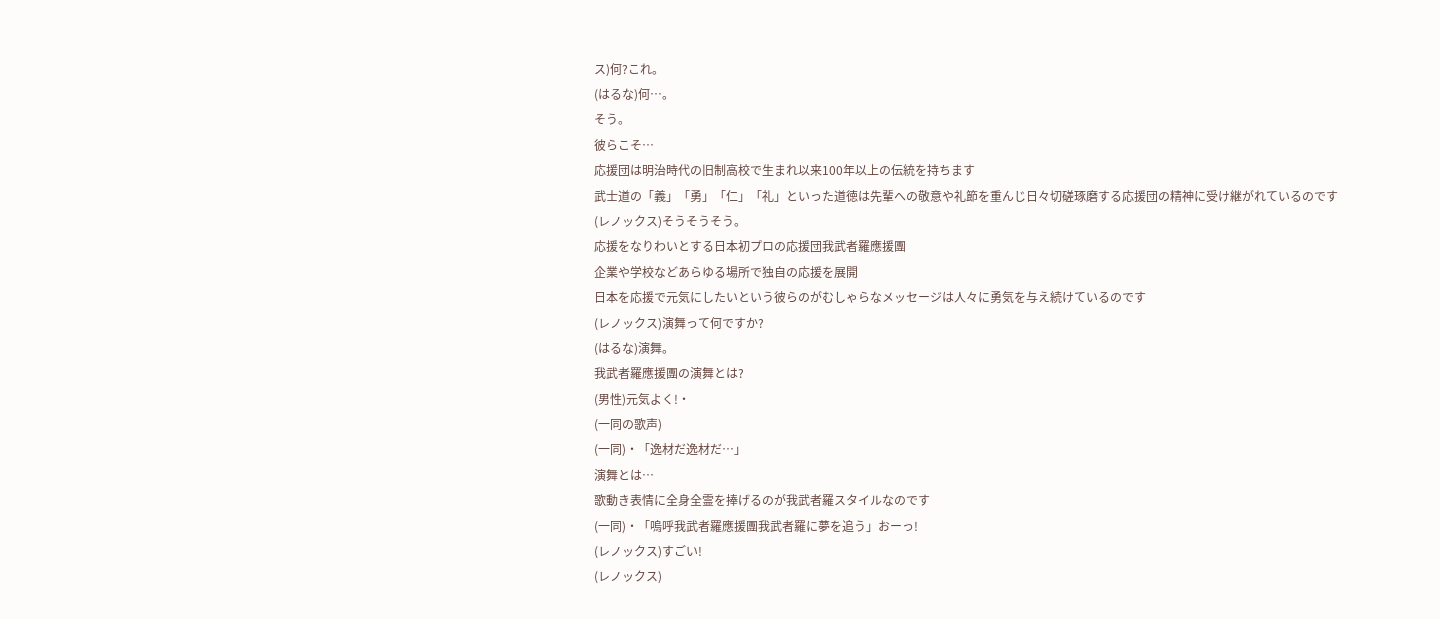ス)何?これ。
(はるな)何…。
そう。
彼らこそ…
応援団は明治時代の旧制高校で生まれ以来100年以上の伝統を持ちます
武士道の「義」「勇」「仁」「礼」といった道徳は先輩への敬意や礼節を重んじ日々切磋琢磨する応援団の精神に受け継がれているのです
(レノックス)そうそうそう。
応援をなりわいとする日本初プロの応援団我武者羅應援團
企業や学校などあらゆる場所で独自の応援を展開
日本を応援で元気にしたいという彼らのがむしゃらなメッセージは人々に勇気を与え続けているのです
(レノックス)演舞って何ですか?
(はるな)演舞。
我武者羅應援團の演舞とは?
(男性)元気よく!・
(一同の歌声)
(一同)・「逸材だ逸材だ…」
演舞とは…
歌動き表情に全身全霊を捧げるのが我武者羅スタイルなのです
(一同)・「嗚呼我武者羅應援團我武者羅に夢を追う」おーっ!
(レノックス)すごい!
(レノックス)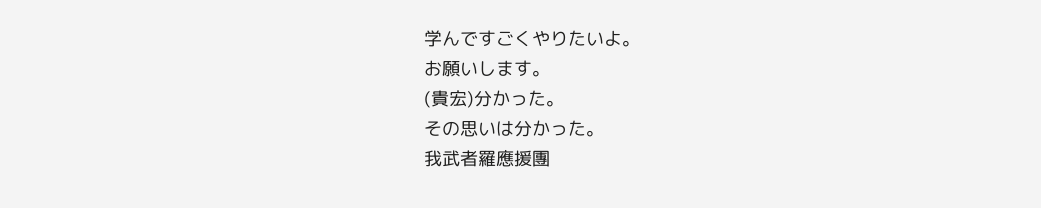学んですごくやりたいよ。
お願いします。
(貴宏)分かった。
その思いは分かった。
我武者羅應援團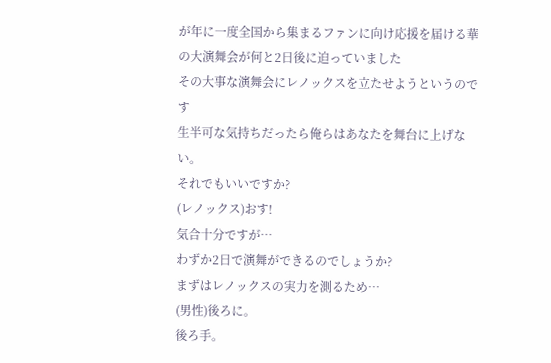が年に一度全国から集まるファンに向け応援を届ける華の大演舞会が何と2日後に迫っていました
その大事な演舞会にレノックスを立たせようというのです
生半可な気持ちだったら俺らはあなたを舞台に上げない。
それでもいいですか?
(レノックス)おす!
気合十分ですが…
わずか2日で演舞ができるのでしょうか?
まずはレノックスの実力を測るため…
(男性)後ろに。
後ろ手。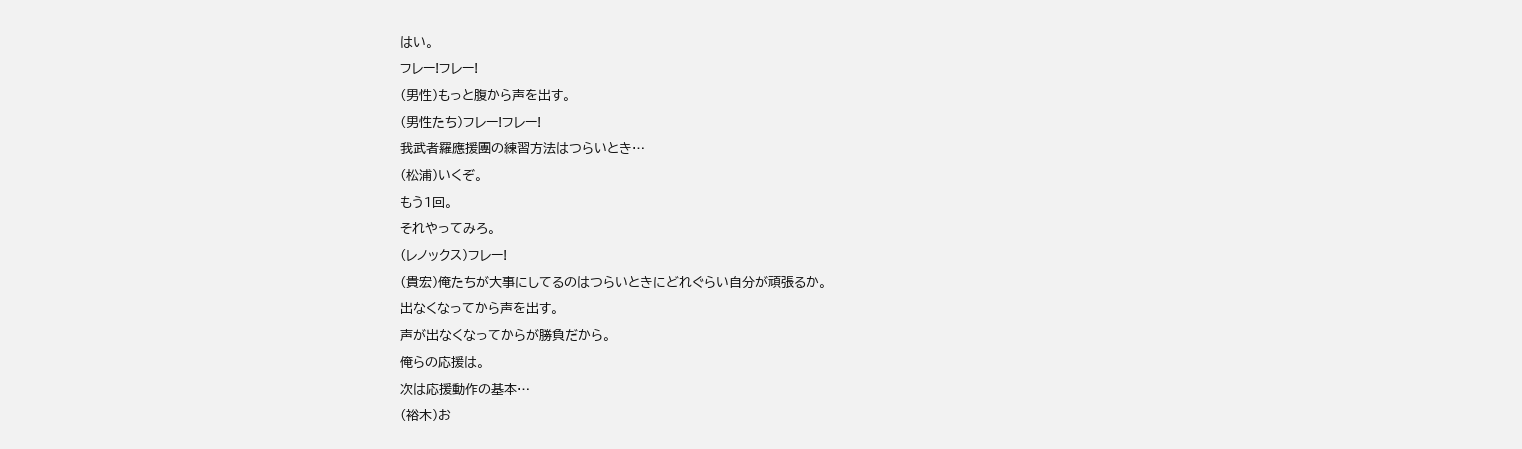はい。
フレー!フレー!
(男性)もっと腹から声を出す。
(男性たち)フレー!フレー!
我武者羅應援團の練習方法はつらいとき…
(松浦)いくぞ。
もう1回。
それやってみろ。
(レノックス)フレー!
(貴宏)俺たちが大事にしてるのはつらいときにどれぐらい自分が頑張るか。
出なくなってから声を出す。
声が出なくなってからが勝負だから。
俺らの応援は。
次は応援動作の基本…
(裕木)お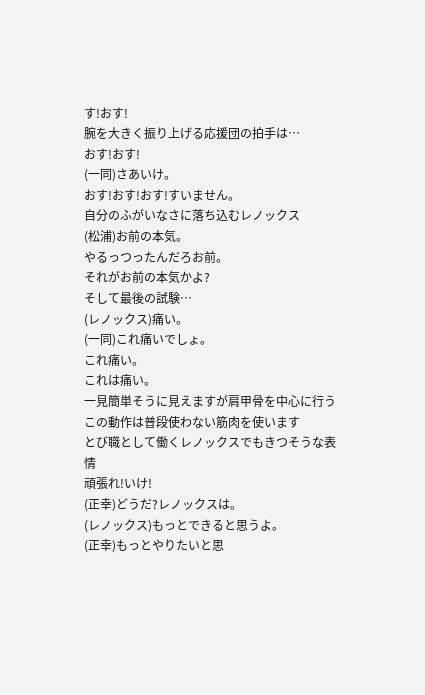す!おす!
腕を大きく振り上げる応援団の拍手は…
おす!おす!
(一同)さあいけ。
おす!おす!おす!すいません。
自分のふがいなさに落ち込むレノックス
(松浦)お前の本気。
やるっつったんだろお前。
それがお前の本気かよ?
そして最後の試験…
(レノックス)痛い。
(一同)これ痛いでしょ。
これ痛い。
これは痛い。
一見簡単そうに見えますが肩甲骨を中心に行うこの動作は普段使わない筋肉を使います
とび職として働くレノックスでもきつそうな表情
頑張れ!いけ!
(正幸)どうだ?レノックスは。
(レノックス)もっとできると思うよ。
(正幸)もっとやりたいと思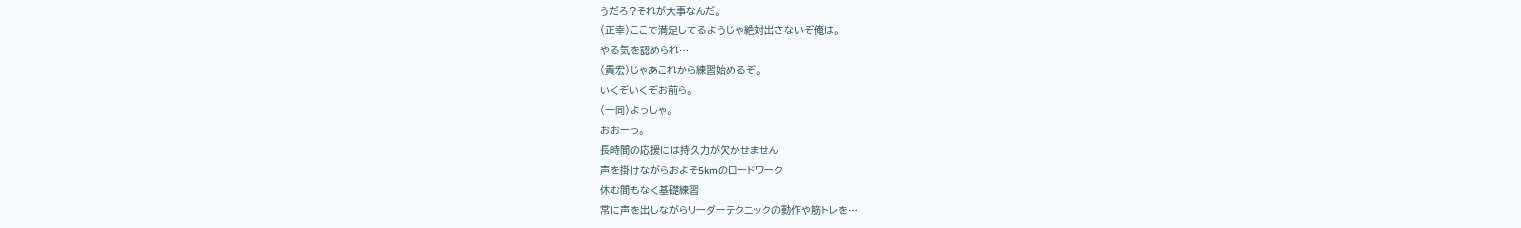うだろ?それが大事なんだ。
(正幸)ここで満足してるようじゃ絶対出さないぞ俺は。
やる気を認められ…
(貴宏)じゃあこれから練習始めるぞ。
いくぞいくぞお前ら。
(一同)よっしゃ。
おおーっ。
長時間の応援には持久力が欠かせません
声を掛けながらおよそ5kmのロードワーク
休む間もなく基礎練習
常に声を出しながらリーダーテクニックの動作や筋トレを…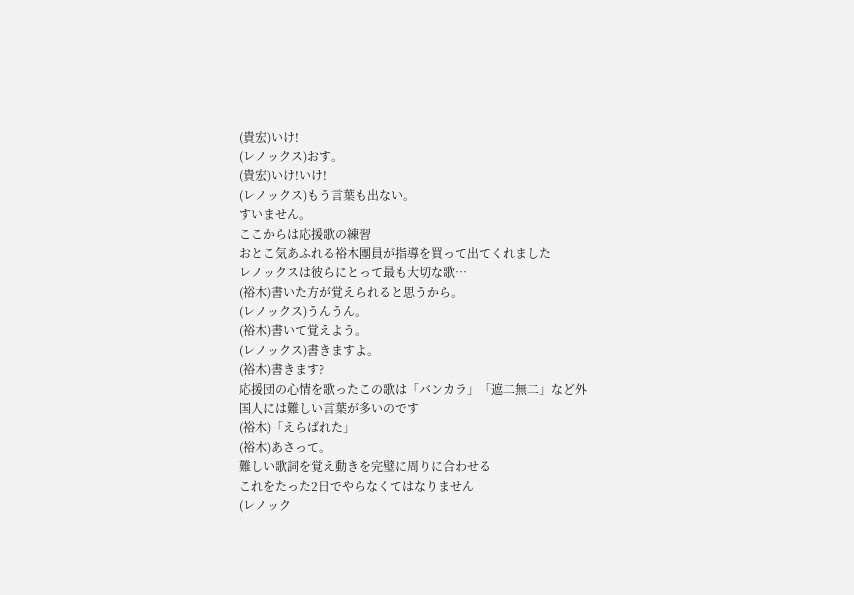(貴宏)いけ!
(レノックス)おす。
(貴宏)いけ!いけ!
(レノックス)もう言葉も出ない。
すいません。
ここからは応援歌の練習
おとこ気あふれる裕木團員が指導を買って出てくれました
レノックスは彼らにとって最も大切な歌…
(裕木)書いた方が覚えられると思うから。
(レノックス)うんうん。
(裕木)書いて覚えよう。
(レノックス)書きますよ。
(裕木)書きます?
応援団の心情を歌ったこの歌は「バンカラ」「遮二無二」など外国人には難しい言葉が多いのです
(裕木)「えらばれた」
(裕木)あさって。
難しい歌詞を覚え動きを完璧に周りに合わせる
これをたった2日でやらなくてはなりません
(レノック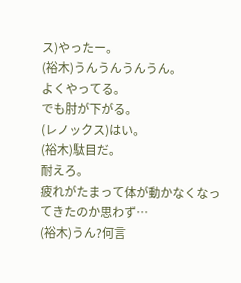ス)やったー。
(裕木)うんうんうんうん。
よくやってる。
でも肘が下がる。
(レノックス)はい。
(裕木)駄目だ。
耐えろ。
疲れがたまって体が動かなくなってきたのか思わず…
(裕木)うん?何言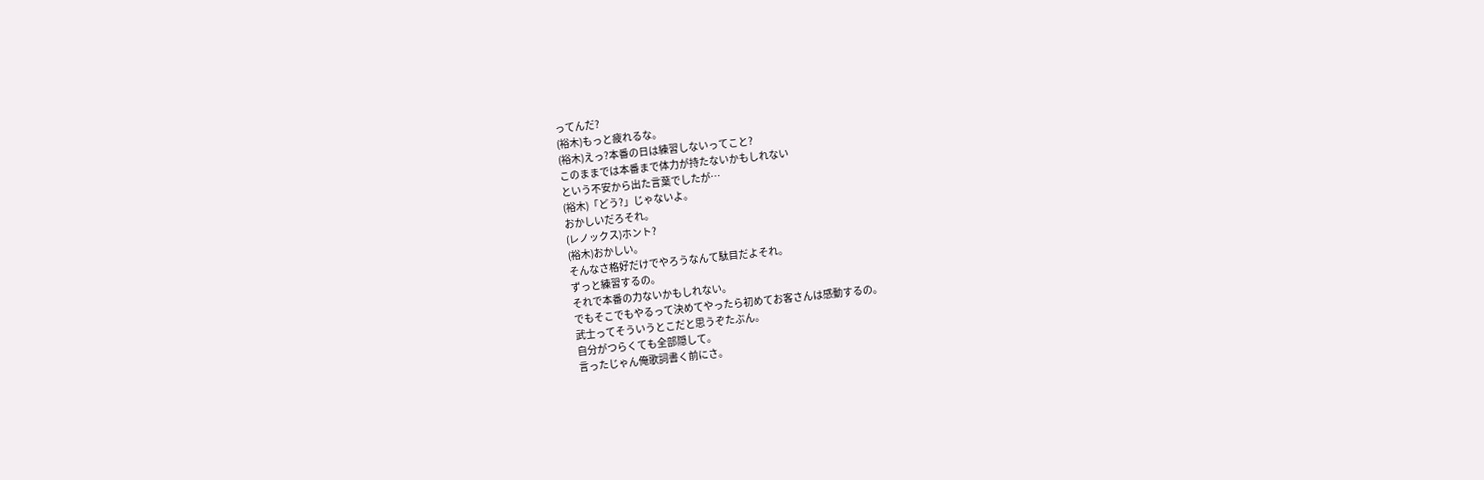ってんだ?
(裕木)もっと疲れるな。
(裕木)えっ?本番の日は練習しないってこと?
このままでは本番まで体力が持たないかもしれない
という不安から出た言葉でしたが…
(裕木)「どう?」じゃないよ。
おかしいだろそれ。
(レノックス)ホント?
(裕木)おかしい。
そんなさ格好だけでやろうなんて駄目だよそれ。
ずっと練習するの。
それで本番の力ないかもしれない。
でもそこでもやるって決めてやったら初めてお客さんは感動するの。
武士ってそういうとこだと思うぞたぶん。
自分がつらくても全部隠して。
言ったじゃん俺歌詞書く前にさ。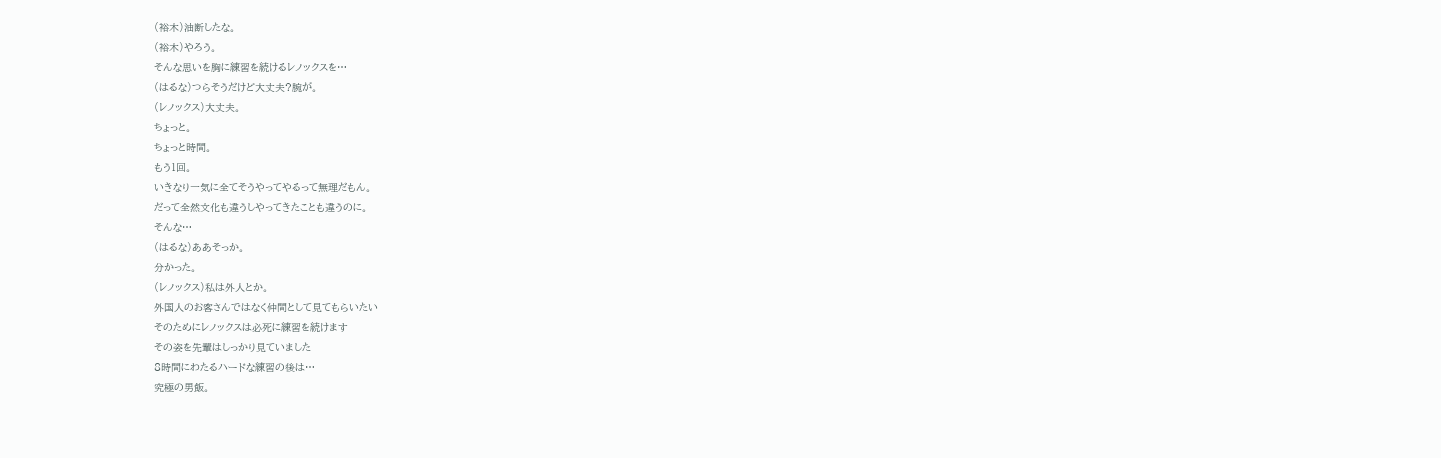(裕木)油断したな。
(裕木)やろう。
そんな思いを胸に練習を続けるレノックスを…
(はるな)つらそうだけど大丈夫?腕が。
(レノックス)大丈夫。
ちょっと。
ちょっと時間。
もう1回。
いきなり一気に全てそうやってやるって無理だもん。
だって全然文化も違うしやってきたことも違うのに。
そんな…
(はるな)ああそっか。
分かった。
(レノックス)私は外人とか。
外国人のお客さんではなく仲間として見てもらいたい
そのためにレノックスは必死に練習を続けます
その姿を先輩はしっかり見ていました
8時間にわたるハードな練習の後は…
究極の男飯。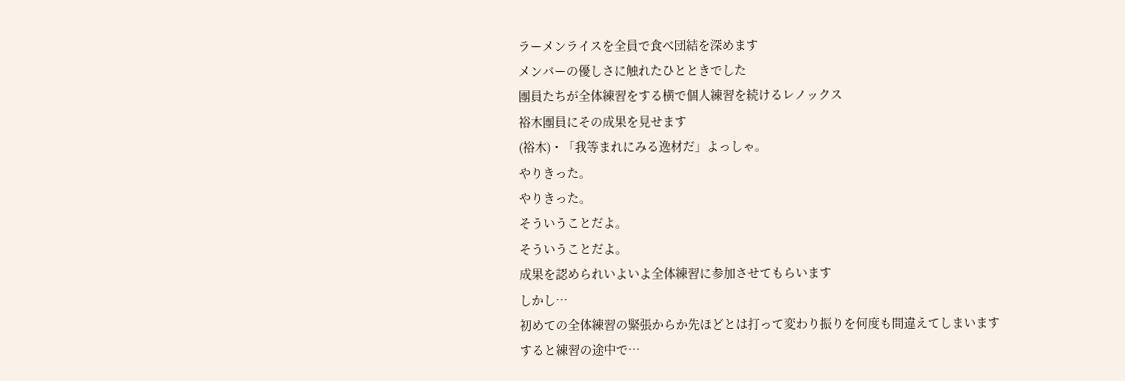ラーメンライスを全員で食べ団結を深めます
メンバーの優しさに触れたひとときでした
團員たちが全体練習をする横で個人練習を続けるレノックス
裕木團員にその成果を見せます
(裕木)・「我等まれにみる逸材だ」よっしゃ。
やりきった。
やりきった。
そういうことだよ。
そういうことだよ。
成果を認められいよいよ全体練習に参加させてもらいます
しかし…
初めての全体練習の緊張からか先ほどとは打って変わり振りを何度も間違えてしまいます
すると練習の途中で…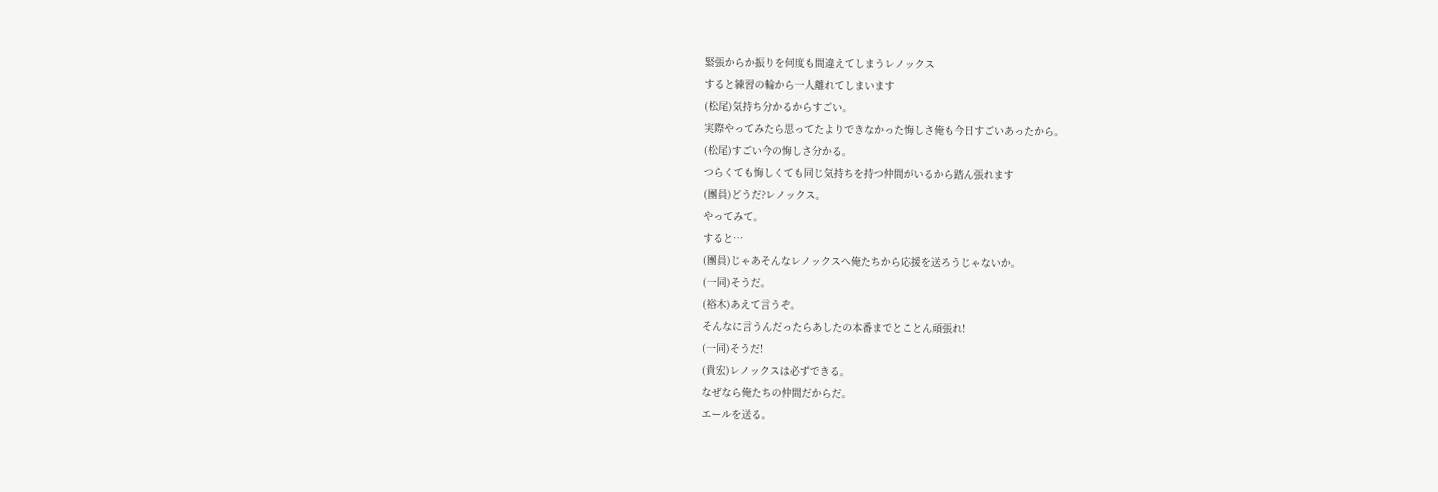緊張からか振りを何度も間違えてしまうレノックス
すると練習の輪から一人離れてしまいます
(松尾)気持ち分かるからすごい。
実際やってみたら思ってたよりできなかった悔しさ俺も今日すごいあったから。
(松尾)すごい今の悔しさ分かる。
つらくても悔しくても同じ気持ちを持つ仲間がいるから踏ん張れます
(團員)どうだ?レノックス。
やってみて。
すると…
(團員)じゃあそんなレノックスへ俺たちから応援を送ろうじゃないか。
(一同)そうだ。
(裕木)あえて言うぞ。
そんなに言うんだったらあしたの本番までとことん頑張れ!
(一同)そうだ!
(貴宏)レノックスは必ずできる。
なぜなら俺たちの仲間だからだ。
エールを送る。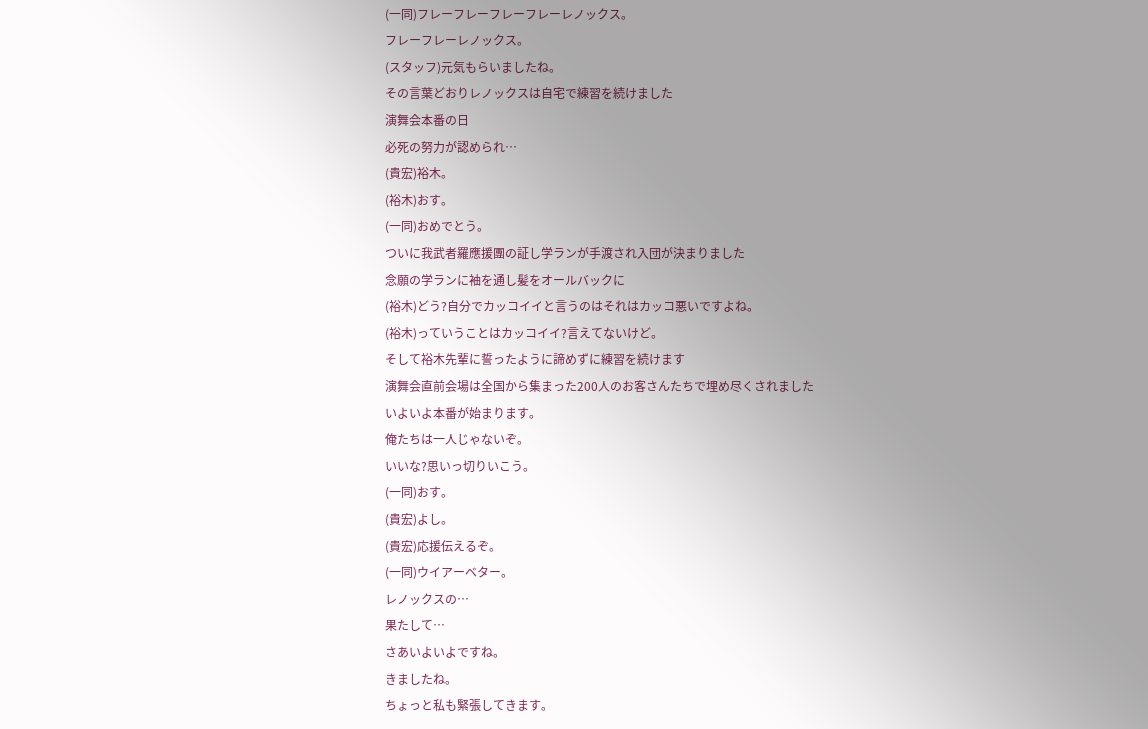(一同)フレーフレーフレーフレーレノックス。
フレーフレーレノックス。
(スタッフ)元気もらいましたね。
その言葉どおりレノックスは自宅で練習を続けました
演舞会本番の日
必死の努力が認められ…
(貴宏)裕木。
(裕木)おす。
(一同)おめでとう。
ついに我武者羅應援團の証し学ランが手渡され入団が決まりました
念願の学ランに袖を通し髪をオールバックに
(裕木)どう?自分でカッコイイと言うのはそれはカッコ悪いですよね。
(裕木)っていうことはカッコイイ?言えてないけど。
そして裕木先輩に誓ったように諦めずに練習を続けます
演舞会直前会場は全国から集まった200人のお客さんたちで埋め尽くされました
いよいよ本番が始まります。
俺たちは一人じゃないぞ。
いいな?思いっ切りいこう。
(一同)おす。
(貴宏)よし。
(貴宏)応援伝えるぞ。
(一同)ウイアーベター。
レノックスの…
果たして…
さあいよいよですね。
きましたね。
ちょっと私も緊張してきます。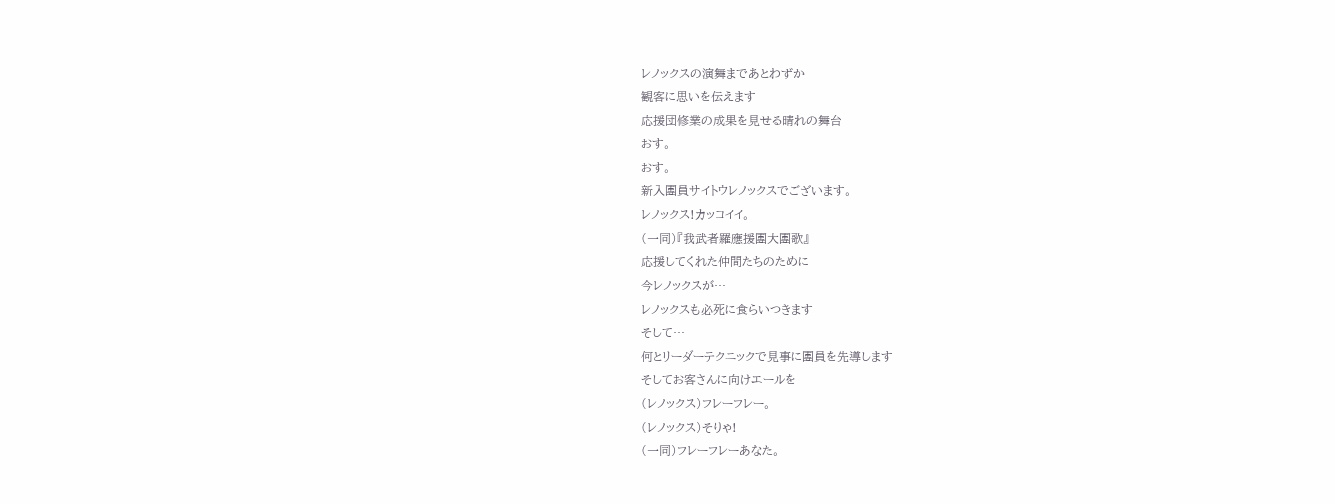レノックスの演舞まであとわずか
観客に思いを伝えます
応援団修業の成果を見せる晴れの舞台
おす。
おす。
新入團員サイトウレノックスでございます。
レノックス!カッコイイ。
(一同)『我武者羅應援團大團歌』
応援してくれた仲間たちのために
今レノックスが…
レノックスも必死に食らいつきます
そして…
何とリーダーテクニックで見事に團員を先導します
そしてお客さんに向けエールを
(レノックス)フレーフレー。
(レノックス)そりゃ!
(一同)フレーフレーあなた。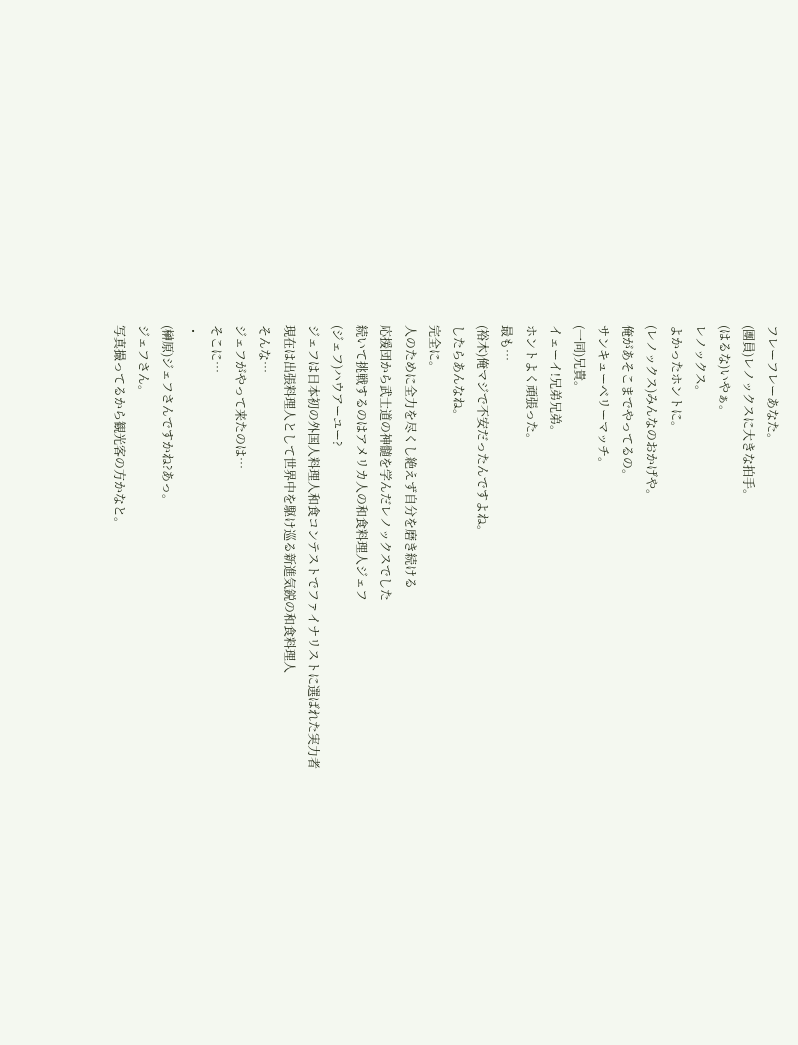フレーフレーあなた。
(團員)レノックスに大きな拍手。
(はるな)いやぁ。
レノックス。
よかったホントに。
(レノックス)みんなのおかげや。
俺があそこまでやってるの。
サンキューベリーマッチ。
(一同)兄貴。
イェーイ!兄弟兄弟。
ホントよく頑張った。
最も…
(裕木)俺マジで不安だったんですよね。
したらあんなね。
完全に。
人のために全力を尽くし絶えず自分を磨き続ける
応援団から武士道の神髄を学んだレノックスでした
続いて挑戦するのはアメリカ人の和食料理人ジェフ
(ジェフ)ハウアーユー?
ジェフは日本初の外国人料理人和食コンテストでファイナリストに選ばれた実力者
現在は出張料理人として世界中を駆け巡る新進気鋭の和食料理人
そんな…
ジェフがやって来たのは…
そこに…
・
(榊原)ジェフさんですかね?あっ。
ジェフさん。
写真撮ってるから観光客の方かなと。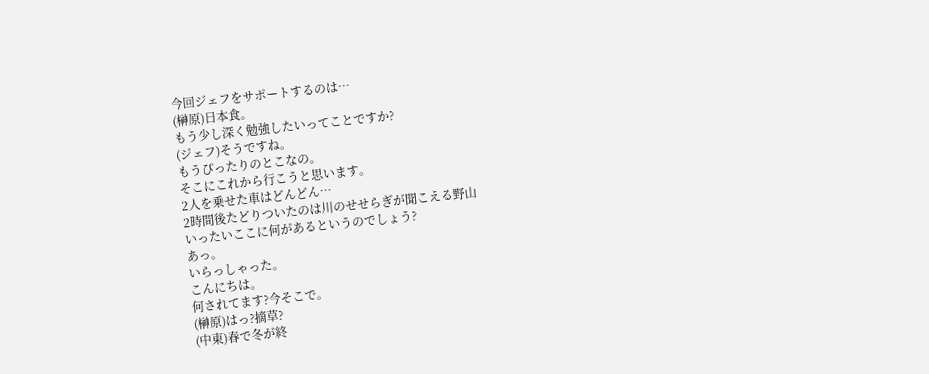今回ジェフをサポートするのは…
(榊原)日本食。
もう少し深く勉強したいってことですか?
(ジェフ)そうですね。
もうぴったりのとこなの。
そこにこれから行こうと思います。
2人を乗せた車はどんどん…
2時間後たどりついたのは川のせせらぎが聞こえる野山
いったいここに何があるというのでしょう?
あっ。
いらっしゃった。
こんにちは。
何されてます?今そこで。
(榊原)はっ?摘草?
(中東)春で冬が終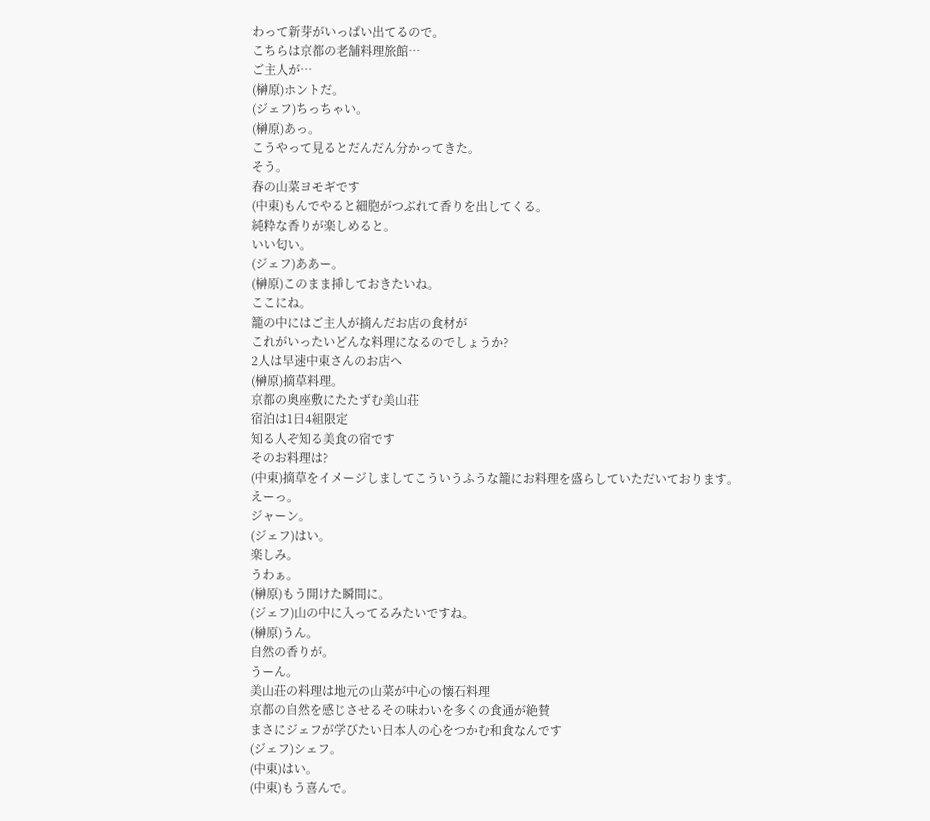わって新芽がいっぱい出てるので。
こちらは京都の老舗料理旅館…
ご主人が…
(榊原)ホントだ。
(ジェフ)ちっちゃい。
(榊原)あっ。
こうやって見るとだんだん分かってきた。
そう。
春の山菜ヨモギです
(中東)もんでやると細胞がつぶれて香りを出してくる。
純粋な香りが楽しめると。
いい匂い。
(ジェフ)ああー。
(榊原)このまま挿しておきたいね。
ここにね。
籠の中にはご主人が摘んだお店の食材が
これがいったいどんな料理になるのでしょうか?
2人は早速中東さんのお店へ
(榊原)摘草料理。
京都の奥座敷にたたずむ美山荘
宿泊は1日4組限定
知る人ぞ知る美食の宿です
そのお料理は?
(中東)摘草をイメージしましてこういうふうな籠にお料理を盛らしていただいております。
えーっ。
ジャーン。
(ジェフ)はい。
楽しみ。
うわぁ。
(榊原)もう開けた瞬間に。
(ジェフ)山の中に入ってるみたいですね。
(榊原)うん。
自然の香りが。
うーん。
美山荘の料理は地元の山菜が中心の懐石料理
京都の自然を感じさせるその味わいを多くの食通が絶賛
まさにジェフが学びたい日本人の心をつかむ和食なんです
(ジェフ)シェフ。
(中東)はい。
(中東)もう喜んで。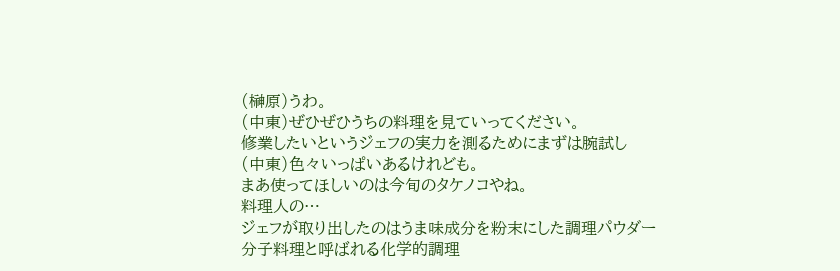(榊原)うわ。
(中東)ぜひぜひうちの料理を見ていってください。
修業したいというジェフの実力を測るためにまずは腕試し
(中東)色々いっぱいあるけれども。
まあ使ってほしいのは今旬のタケノコやね。
料理人の…
ジェフが取り出したのはうま味成分を粉末にした調理パウダー
分子料理と呼ばれる化学的調理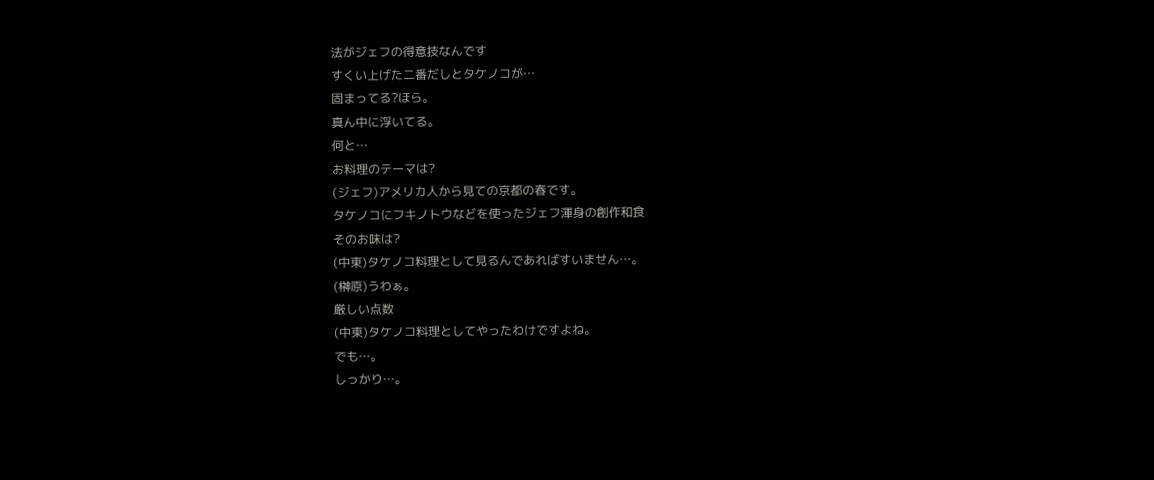法がジェフの得意技なんです
すくい上げた二番だしとタケノコが…
固まってる?ほら。
真ん中に浮いてる。
何と…
お料理のテーマは?
(ジェフ)アメリカ人から見ての京都の春です。
タケノコにフキノトウなどを使ったジェフ渾身の創作和食
そのお味は?
(中東)タケノコ料理として見るんであればすいません…。
(榊原)うわぁ。
厳しい点数
(中東)タケノコ料理としてやったわけですよね。
でも…。
しっかり…。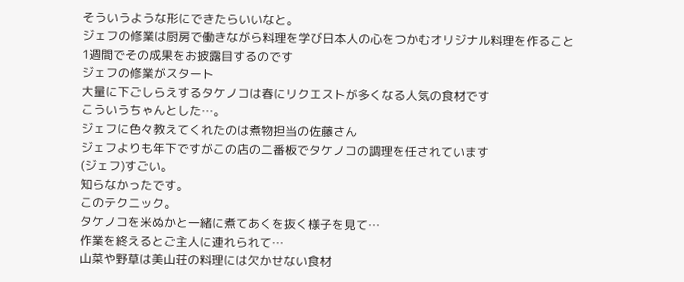そういうような形にできたらいいなと。
ジェフの修業は厨房で働きながら料理を学び日本人の心をつかむオリジナル料理を作ること
1週間でその成果をお披露目するのです
ジェフの修業がスタート
大量に下ごしらえするタケノコは春にリクエストが多くなる人気の食材です
こういうちゃんとした…。
ジェフに色々教えてくれたのは煮物担当の佐藤さん
ジェフよりも年下ですがこの店の二番板でタケノコの調理を任されています
(ジェフ)すごい。
知らなかったです。
このテクニック。
タケノコを米ぬかと一緒に煮てあくを抜く様子を見て…
作業を終えるとご主人に連れられて…
山菜や野草は美山荘の料理には欠かせない食材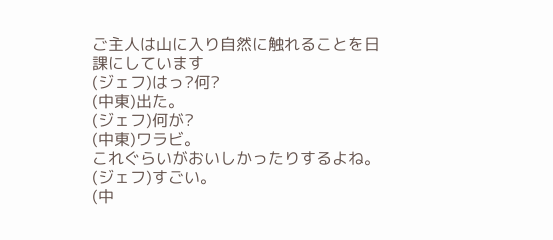ご主人は山に入り自然に触れることを日課にしています
(ジェフ)はっ?何?
(中東)出た。
(ジェフ)何が?
(中東)ワラビ。
これぐらいがおいしかったりするよね。
(ジェフ)すごい。
(中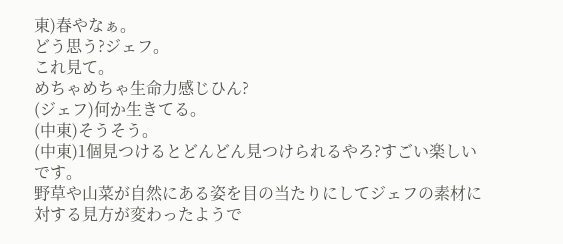東)春やなぁ。
どう思う?ジェフ。
これ見て。
めちゃめちゃ生命力感じひん?
(ジェフ)何か生きてる。
(中東)そうそう。
(中東)1個見つけるとどんどん見つけられるやろ?すごい楽しいです。
野草や山菜が自然にある姿を目の当たりにしてジェフの素材に対する見方が変わったようで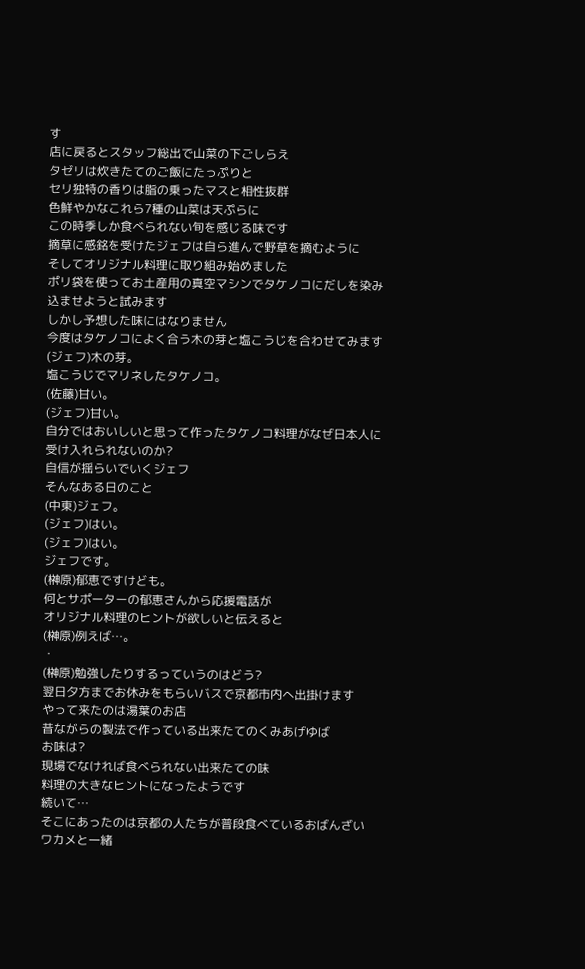す
店に戻るとスタッフ総出で山菜の下ごしらえ
タゼリは炊きたてのご飯にたっぷりと
セリ独特の香りは脂の乗ったマスと相性抜群
色鮮やかなこれら7種の山菜は天ぷらに
この時季しか食べられない旬を感じる味です
摘草に感銘を受けたジェフは自ら進んで野草を摘むように
そしてオリジナル料理に取り組み始めました
ポリ袋を使ってお土産用の真空マシンでタケノコにだしを染み込ませようと試みます
しかし予想した味にはなりません
今度はタケノコによく合う木の芽と塩こうじを合わせてみます
(ジェフ)木の芽。
塩こうじでマリネしたタケノコ。
(佐藤)甘い。
(ジェフ)甘い。
自分ではおいしいと思って作ったタケノコ料理がなぜ日本人に受け入れられないのか?
自信が揺らいでいくジェフ
そんなある日のこと
(中東)ジェフ。
(ジェフ)はい。
(ジェフ)はい。
ジェフです。
(榊原)郁恵ですけども。
何とサポーターの郁恵さんから応援電話が
オリジナル料理のヒントが欲しいと伝えると
(榊原)例えば…。
・
(榊原)勉強したりするっていうのはどう?
翌日夕方までお休みをもらいバスで京都市内へ出掛けます
やって来たのは湯葉のお店
昔ながらの製法で作っている出来たてのくみあげゆば
お味は?
現場でなければ食べられない出来たての味
料理の大きなヒントになったようです
続いて…
そこにあったのは京都の人たちが普段食べているおばんざい
ワカメと一緒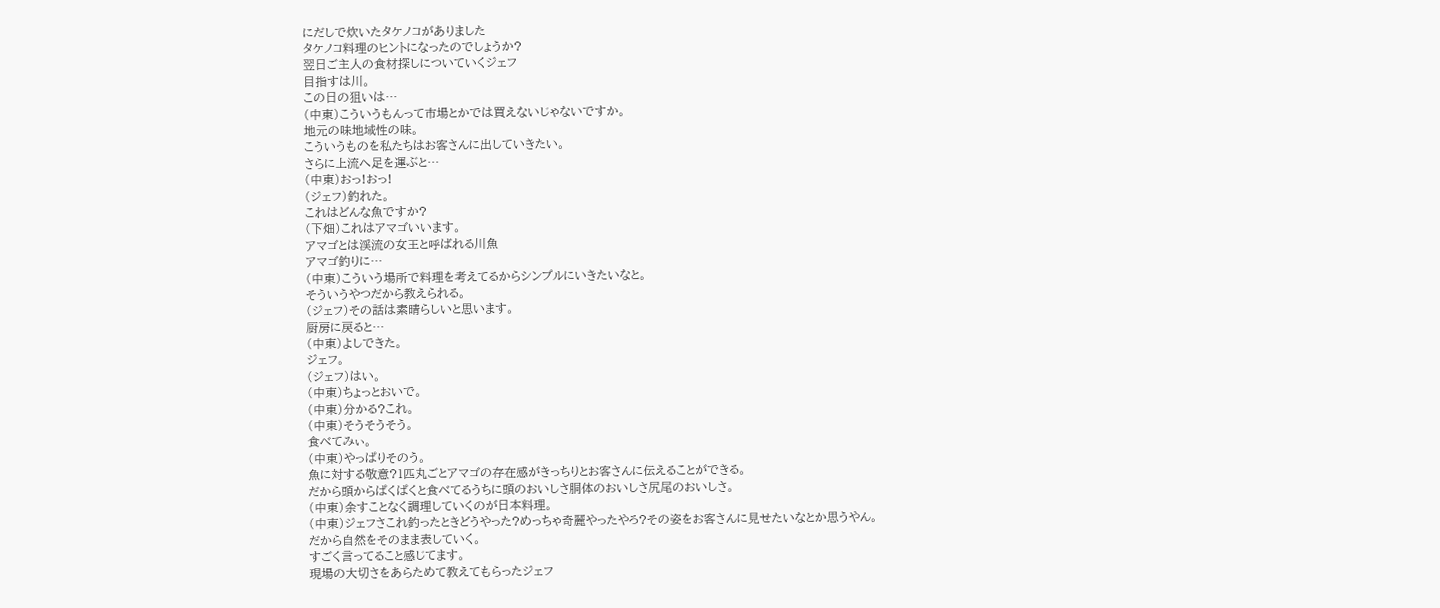にだしで炊いたタケノコがありました
タケノコ料理のヒントになったのでしょうか?
翌日ご主人の食材探しについていくジェフ
目指すは川。
この日の狙いは…
(中東)こういうもんって市場とかでは買えないじゃないですか。
地元の味地域性の味。
こういうものを私たちはお客さんに出していきたい。
さらに上流へ足を運ぶと…
(中東)おっ!おっ!
(ジェフ)釣れた。
これはどんな魚ですか?
(下畑)これはアマゴいいます。
アマゴとは渓流の女王と呼ばれる川魚
アマゴ釣りに…
(中東)こういう場所で料理を考えてるからシンプルにいきたいなと。
そういうやつだから教えられる。
(ジェフ)その話は素晴らしいと思います。
厨房に戻ると…
(中東)よしできた。
ジェフ。
(ジェフ)はい。
(中東)ちょっとおいで。
(中東)分かる?これ。
(中東)そうそうそう。
食べてみぃ。
(中東)やっぱりそのう。
魚に対する敬意?1匹丸ごとアマゴの存在感がきっちりとお客さんに伝えることができる。
だから頭からぱくぱくと食べてるうちに頭のおいしさ胴体のおいしさ尻尾のおいしさ。
(中東)余すことなく調理していくのが日本料理。
(中東)ジェフさこれ釣ったときどうやった?めっちゃ奇麗やったやろ?その姿をお客さんに見せたいなとか思うやん。
だから自然をそのまま表していく。
すごく言ってること感じてます。
現場の大切さをあらためて教えてもらったジェフ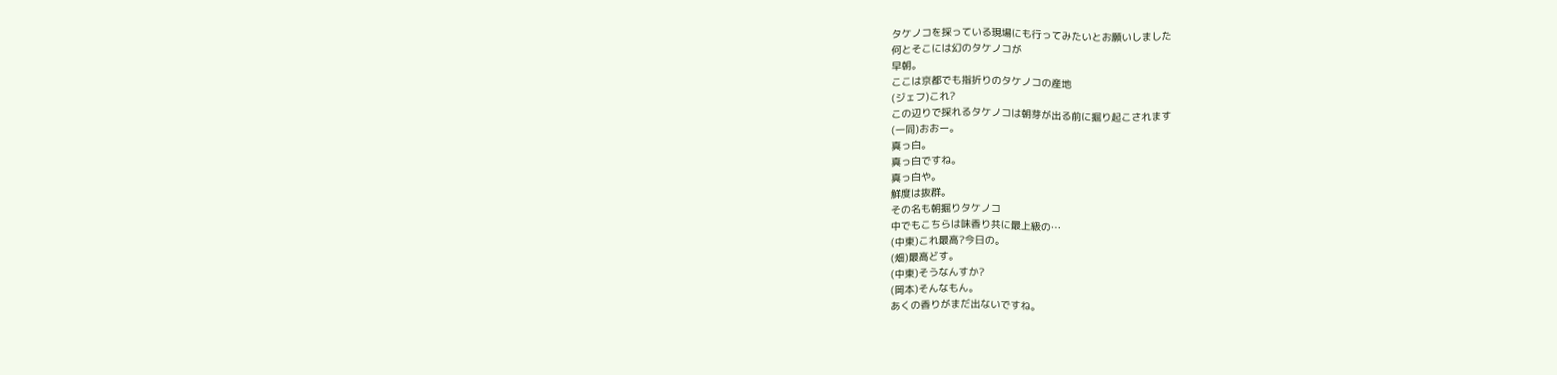タケノコを採っている現場にも行ってみたいとお願いしました
何とそこには幻のタケノコが
早朝。
ここは京都でも指折りのタケノコの産地
(ジェフ)これ?
この辺りで採れるタケノコは朝芽が出る前に掘り起こされます
(一同)おおー。
真っ白。
真っ白ですね。
真っ白や。
鮮度は抜群。
その名も朝掘りタケノコ
中でもこちらは味香り共に最上級の…
(中東)これ最高?今日の。
(畑)最高どす。
(中東)そうなんすか?
(岡本)そんなもん。
あくの香りがまだ出ないですね。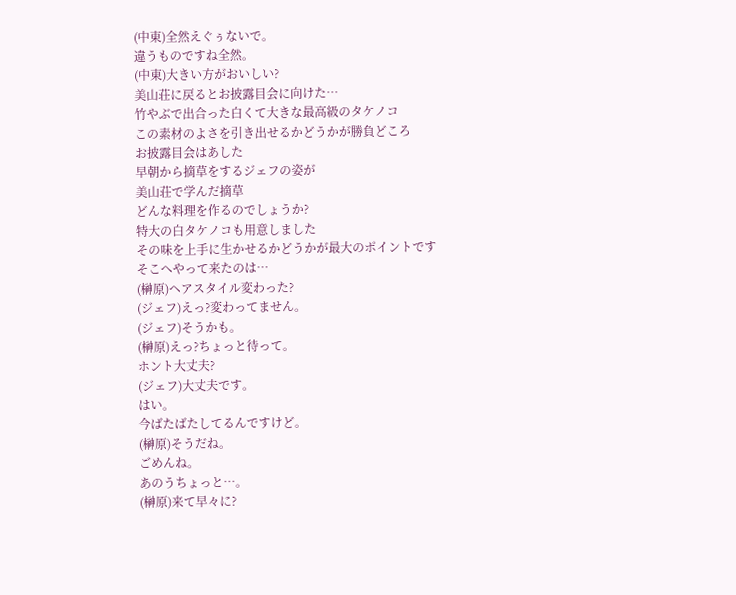(中東)全然えぐぅないで。
違うものですね全然。
(中東)大きい方がおいしい?
美山荘に戻るとお披露目会に向けた…
竹やぶで出合った白くて大きな最高級のタケノコ
この素材のよさを引き出せるかどうかが勝負どころ
お披露目会はあした
早朝から摘草をするジェフの姿が
美山荘で学んだ摘草
どんな料理を作るのでしょうか?
特大の白タケノコも用意しました
その味を上手に生かせるかどうかが最大のポイントです
そこへやって来たのは…
(榊原)ヘアスタイル変わった?
(ジェフ)えっ?変わってません。
(ジェフ)そうかも。
(榊原)えっ?ちょっと待って。
ホント大丈夫?
(ジェフ)大丈夫です。
はい。
今ばたばたしてるんですけど。
(榊原)そうだね。
ごめんね。
あのうちょっと…。
(榊原)来て早々に?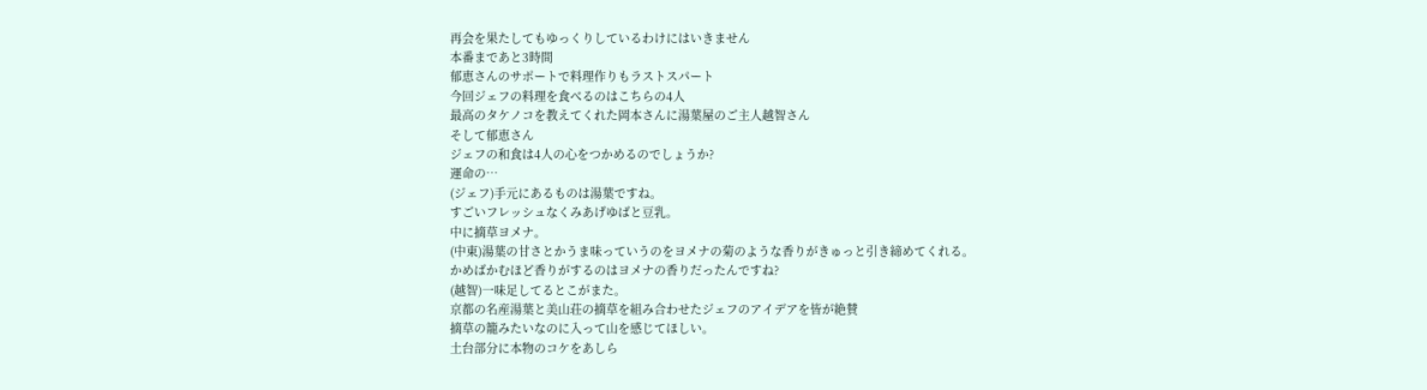再会を果たしてもゆっくりしているわけにはいきません
本番まであと3時間
郁恵さんのサポートで料理作りもラストスパート
今回ジェフの料理を食べるのはこちらの4人
最高のタケノコを教えてくれた岡本さんに湯葉屋のご主人越智さん
そして郁恵さん
ジェフの和食は4人の心をつかめるのでしょうか?
運命の…
(ジェフ)手元にあるものは湯葉ですね。
すごいフレッシュなくみあげゆばと豆乳。
中に摘草ヨメナ。
(中東)湯葉の甘さとかうま味っていうのをヨメナの菊のような香りがきゅっと引き締めてくれる。
かめばかむほど香りがするのはヨメナの香りだったんですね?
(越智)一味足してるとこがまた。
京都の名産湯葉と美山荘の摘草を組み合わせたジェフのアイデアを皆が絶賛
摘草の籠みたいなのに入って山を感じてほしい。
土台部分に本物のコケをあしら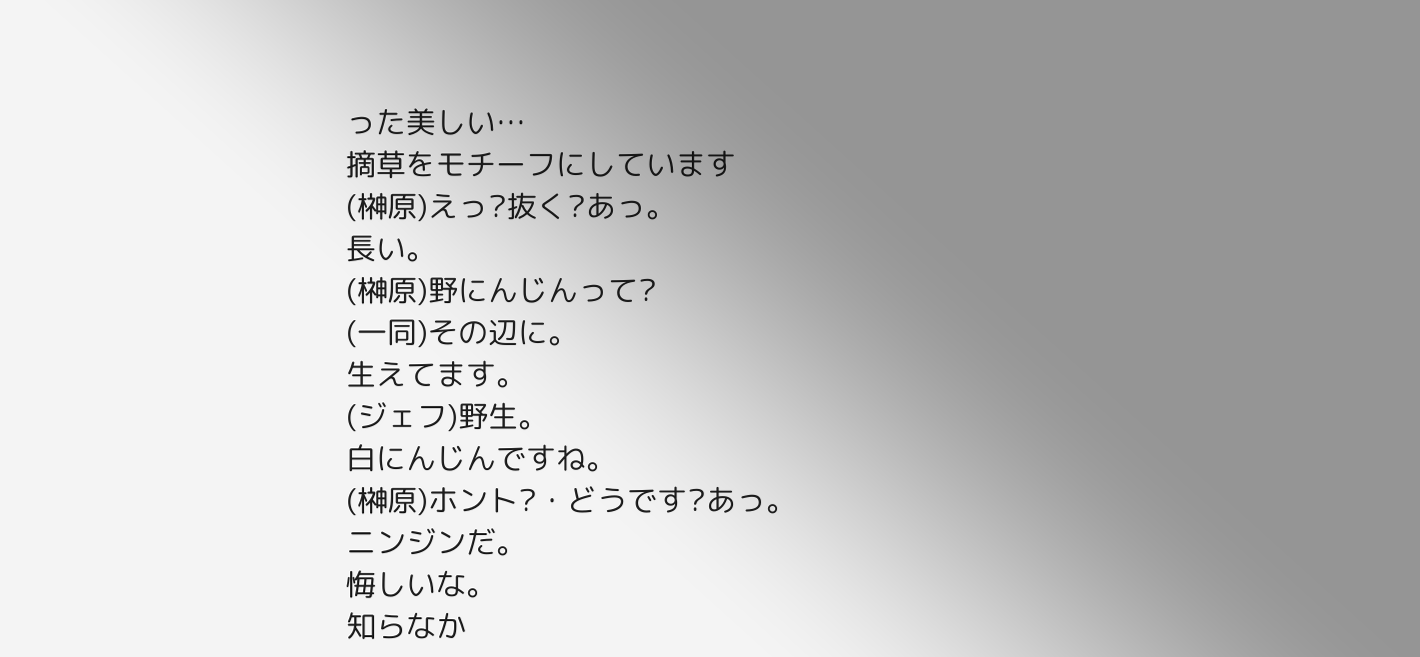った美しい…
摘草をモチーフにしています
(榊原)えっ?抜く?あっ。
長い。
(榊原)野にんじんって?
(一同)その辺に。
生えてます。
(ジェフ)野生。
白にんじんですね。
(榊原)ホント?・どうです?あっ。
ニンジンだ。
悔しいな。
知らなか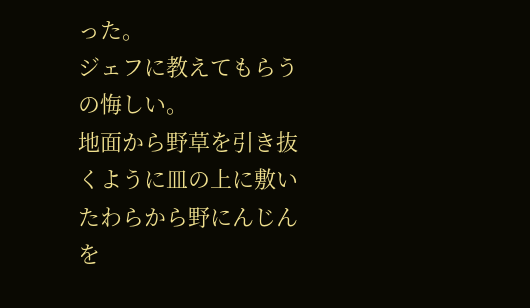った。
ジェフに教えてもらうの悔しい。
地面から野草を引き抜くように皿の上に敷いたわらから野にんじんを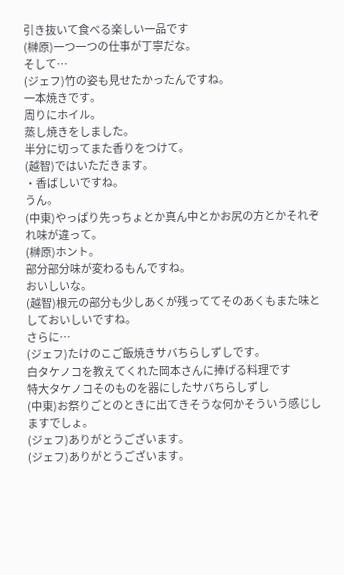引き抜いて食べる楽しい一品です
(榊原)一つ一つの仕事が丁寧だな。
そして…
(ジェフ)竹の姿も見せたかったんですね。
一本焼きです。
周りにホイル。
蒸し焼きをしました。
半分に切ってまた香りをつけて。
(越智)ではいただきます。
・香ばしいですね。
うん。
(中東)やっぱり先っちょとか真ん中とかお尻の方とかそれぞれ味が違って。
(榊原)ホント。
部分部分味が変わるもんですね。
おいしいな。
(越智)根元の部分も少しあくが残っててそのあくもまた味としておいしいですね。
さらに…
(ジェフ)たけのこご飯焼きサバちらしずしです。
白タケノコを教えてくれた岡本さんに捧げる料理です
特大タケノコそのものを器にしたサバちらしずし
(中東)お祭りごとのときに出てきそうな何かそういう感じしますでしょ。
(ジェフ)ありがとうございます。
(ジェフ)ありがとうございます。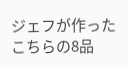ジェフが作ったこちらの8品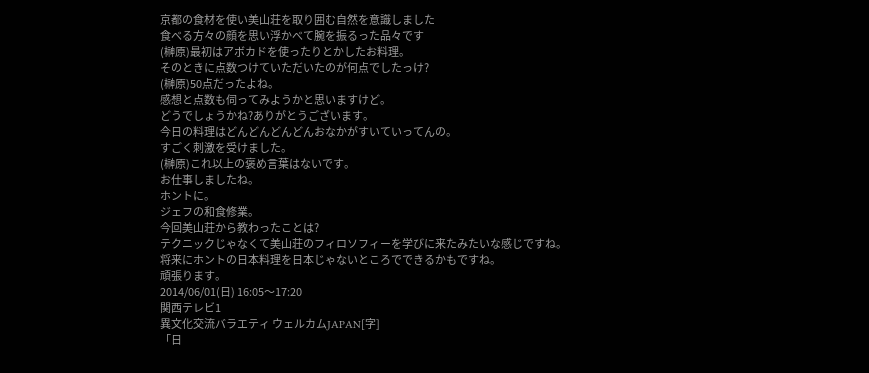京都の食材を使い美山荘を取り囲む自然を意識しました
食べる方々の顔を思い浮かべて腕を振るった品々です
(榊原)最初はアボカドを使ったりとかしたお料理。
そのときに点数つけていただいたのが何点でしたっけ?
(榊原)50点だったよね。
感想と点数も伺ってみようかと思いますけど。
どうでしょうかね?ありがとうございます。
今日の料理はどんどんどんどんおなかがすいていってんの。
すごく刺激を受けました。
(榊原)これ以上の褒め言葉はないです。
お仕事しましたね。
ホントに。
ジェフの和食修業。
今回美山荘から教わったことは?
テクニックじゃなくて美山荘のフィロソフィーを学びに来たみたいな感じですね。
将来にホントの日本料理を日本じゃないところでできるかもですね。
頑張ります。
2014/06/01(日) 16:05〜17:20
関西テレビ1
異文化交流バラエティ ウェルカムJAPAN[字]
「日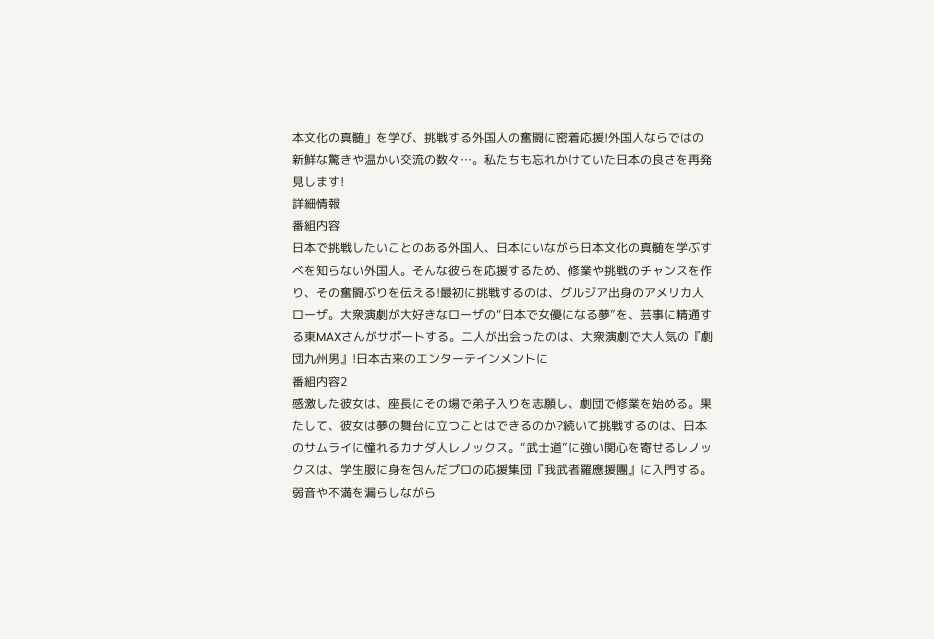本文化の真髄」を学び、挑戦する外国人の奮闘に密着応援!外国人ならではの新鮮な驚きや温かい交流の数々…。私たちも忘れかけていた日本の良さを再発見します!
詳細情報
番組内容
日本で挑戦したいことのある外国人、日本にいながら日本文化の真髄を学ぶすべを知らない外国人。そんな彼らを応援するため、修業や挑戦のチャンスを作り、その奮闘ぶりを伝える!最初に挑戦するのは、グルジア出身のアメリカ人ローザ。大衆演劇が大好きなローザの“日本で女優になる夢”を、芸事に精通する東MAXさんがサポートする。二人が出会ったのは、大衆演劇で大人気の『劇団九州男』!日本古来のエンターテインメントに
番組内容2
感激した彼女は、座長にその場で弟子入りを志願し、劇団で修業を始める。果たして、彼女は夢の舞台に立つことはできるのか?続いて挑戦するのは、日本のサムライに憧れるカナダ人レノックス。“武士道”に強い関心を寄せるレノックスは、学生服に身を包んだプロの応援集団『我武者羅應援團』に入門する。弱音や不満を漏らしながら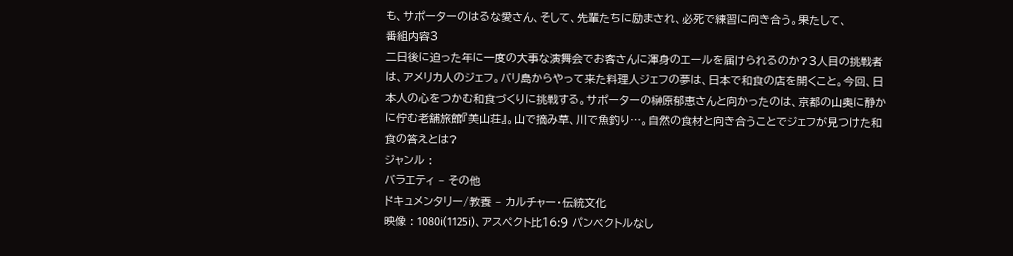も、サポーターのはるな愛さん、そして、先輩たちに励まされ、必死で練習に向き合う。果たして、
番組内容3
二日後に迫った年に一度の大事な演舞会でお客さんに渾身のエールを届けられるのか?3人目の挑戦者は、アメリカ人のジェフ。バリ島からやって来た料理人ジェフの夢は、日本で和食の店を開くこと。今回、日本人の心をつかむ和食づくりに挑戦する。サポーターの榊原郁恵さんと向かったのは、京都の山奥に静かに佇む老舗旅館『美山荘』。山で摘み草、川で魚釣り…。自然の食材と向き合うことでジェフが見つけた和食の答えとは?
ジャンル :
バラエティ – その他
ドキュメンタリー/教養 – カルチャー・伝統文化
映像 : 1080i(1125i)、アスペクト比16:9 パンベクトルなし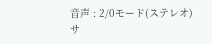音声 : 2/0モード(ステレオ)
サ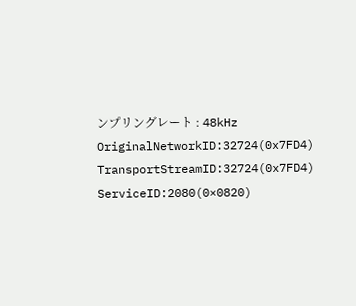ンプリングレート : 48kHz
OriginalNetworkID:32724(0x7FD4)
TransportStreamID:32724(0x7FD4)
ServiceID:2080(0×0820)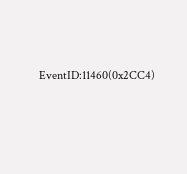EventID:11460(0x2CC4)